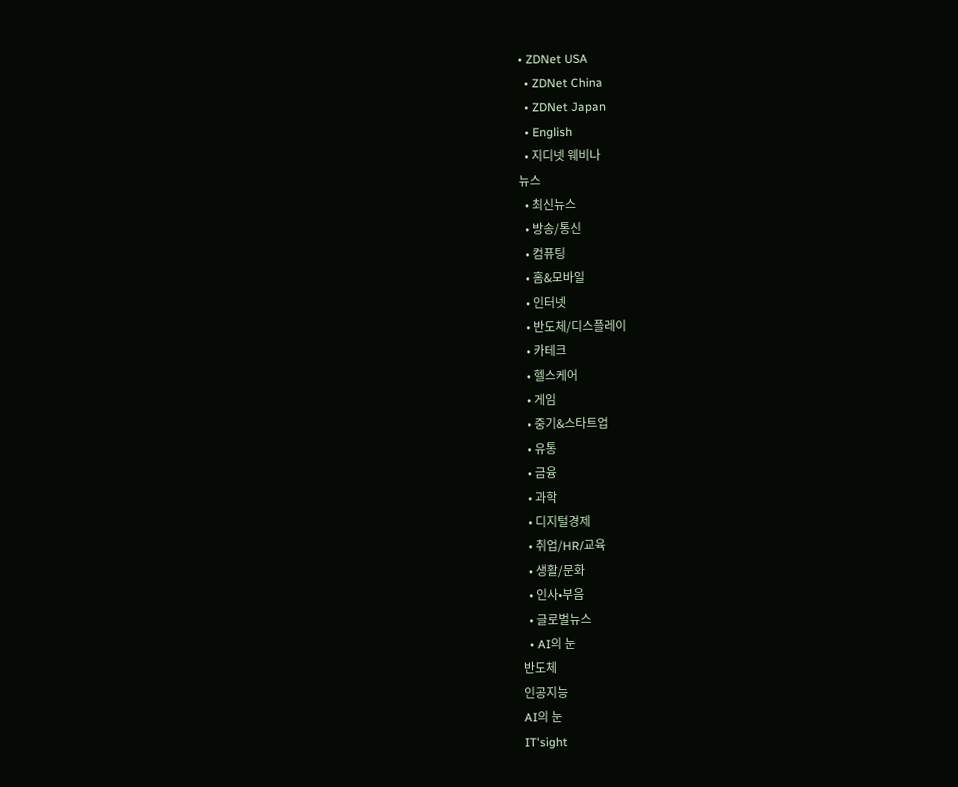• ZDNet USA
  • ZDNet China
  • ZDNet Japan
  • English
  • 지디넷 웨비나
뉴스
  • 최신뉴스
  • 방송/통신
  • 컴퓨팅
  • 홈&모바일
  • 인터넷
  • 반도체/디스플레이
  • 카테크
  • 헬스케어
  • 게임
  • 중기&스타트업
  • 유통
  • 금융
  • 과학
  • 디지털경제
  • 취업/HR/교육
  • 생활/문화
  • 인사•부음
  • 글로벌뉴스
  • AI의 눈
반도체
인공지능
AI의 눈
IT'sight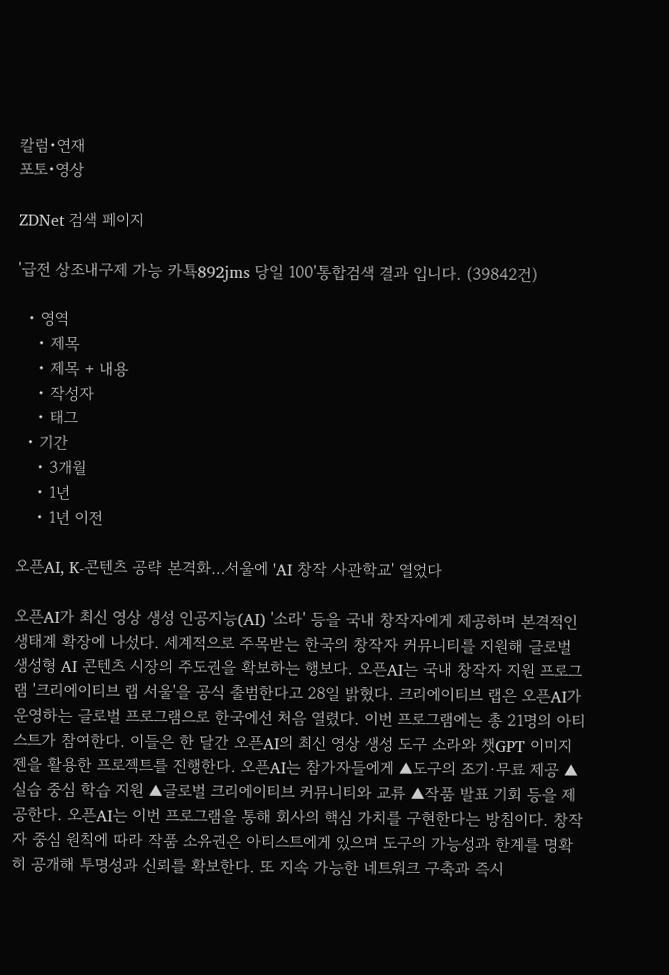칼럼•연재
포토•영상

ZDNet 검색 페이지

'급전 상조내구제 가능 카툑892jms 당일 100'통합검색 결과 입니다. (39842건)

  • 영역
    • 제목
    • 제목 + 내용
    • 작성자
    • 태그
  • 기간
    • 3개월
    • 1년
    • 1년 이전

오픈AI, K-콘텐츠 공략 본격화…서울에 'AI 창작 사관학교' 열었다

오픈AI가 최신 영상 생성 인공지능(AI) '소라' 등을 국내 창작자에게 제공하며 본격적인 생태계 확장에 나섰다. 세계적으로 주목받는 한국의 창작자 커뮤니티를 지원해 글로벌 생성형 AI 콘텐츠 시장의 주도권을 확보하는 행보다. 오픈AI는 국내 창작자 지원 프로그램 '크리에이티브 랩 서울'을 공식 출범한다고 28일 밝혔다. 크리에이티브 랩은 오픈AI가 운영하는 글로벌 프로그램으로 한국에선 처음 열렸다. 이번 프로그램에는 총 21명의 아티스트가 참여한다. 이들은 한 달간 오픈AI의 최신 영상 생성 도구 소라와 챗GPT 이미지젠을 활용한 프로젝트를 진행한다. 오픈AI는 참가자들에게 ▲도구의 조기·무료 제공 ▲실습 중심 학습 지원 ▲글로벌 크리에이티브 커뮤니티와 교류 ▲작품 발표 기회 등을 제공한다. 오픈AI는 이번 프로그램을 통해 회사의 핵심 가치를 구현한다는 방침이다. 창작자 중심 원칙에 따라 작품 소유권은 아티스트에게 있으며 도구의 가능성과 한계를 명확히 공개해 투명성과 신뢰를 확보한다. 또 지속 가능한 네트워크 구축과 즉시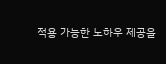적용 가능한 노하우 제공을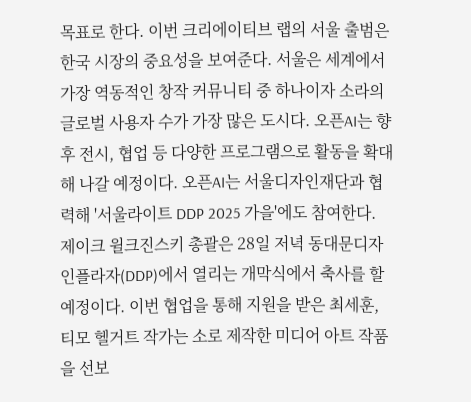목표로 한다. 이번 크리에이티브 랩의 서울 출범은 한국 시장의 중요성을 보여준다. 서울은 세계에서 가장 역동적인 창작 커뮤니티 중 하나이자 소라의 글로벌 사용자 수가 가장 많은 도시다. 오픈AI는 향후 전시, 협업 등 다양한 프로그램으로 활동을 확대해 나갈 예정이다. 오픈AI는 서울디자인재단과 협력해 '서울라이트 DDP 2025 가을'에도 참여한다. 제이크 윌크진스키 총괄은 28일 저녁 동대문디자인플라자(DDP)에서 열리는 개막식에서 축사를 할 예정이다. 이번 협업을 통해 지원을 받은 최세훈, 티모 헬거트 작가는 소로 제작한 미디어 아트 작품을 선보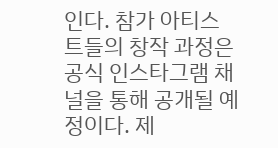인다. 참가 아티스트들의 창작 과정은 공식 인스타그램 채널을 통해 공개될 예정이다. 제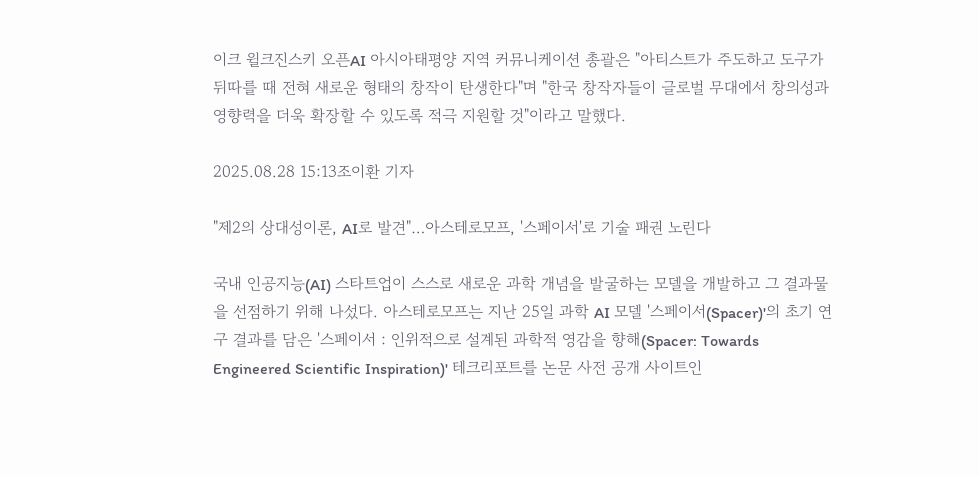이크 윌크진스키 오픈AI 아시아태평양 지역 커뮤니케이션 총괄은 "아티스트가 주도하고 도구가 뒤따를 때 전혀 새로운 형태의 창작이 탄생한다"며 "한국 창작자들이 글로벌 무대에서 창의성과 영향력을 더욱 확장할 수 있도록 적극 지원할 것"이라고 말했다.

2025.08.28 15:13조이환 기자

"제2의 상대성이론, AI로 발견"…아스테로모프, '스페이서'로 기술 패권 노린다

국내 인공지능(AI) 스타트업이 스스로 새로운 과학 개념을 발굴하는 모델을 개발하고 그 결과물을 선점하기 위해 나섰다. 아스테로모프는 지난 25일 과학 AI 모델 '스페이서(Spacer)'의 초기 연구 결과를 담은 '스페이서 : 인위적으로 설계된 과학적 영감을 향해(Spacer: Towards Engineered Scientific Inspiration)' 테크리포트를 논문 사전 공개 사이트인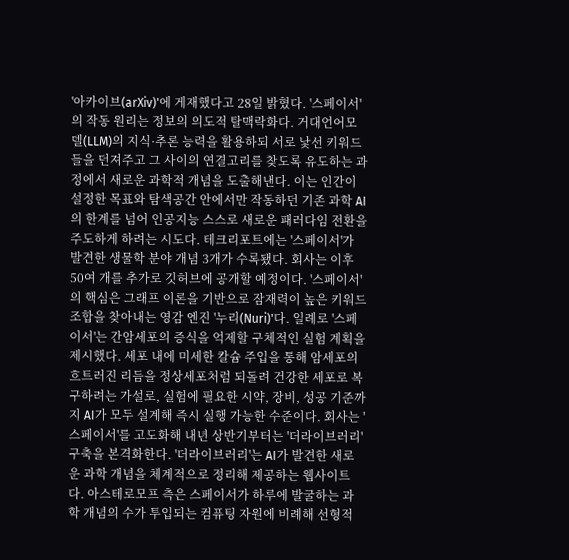'아카이브(arXiv)'에 게재했다고 28일 밝혔다. '스페이서'의 작동 원리는 정보의 의도적 탈맥락화다. 거대언어모델(LLM)의 지식·추론 능력을 활용하되 서로 낯선 키워드들을 던져주고 그 사이의 연결고리를 찾도록 유도하는 과정에서 새로운 과학적 개념을 도출해낸다. 이는 인간이 설정한 목표와 탐색공간 안에서만 작동하던 기존 과학 AI의 한계를 넘어 인공지능 스스로 새로운 패러다임 전환을 주도하게 하려는 시도다. 테크리포트에는 '스페이서'가 발견한 생물학 분야 개념 3개가 수록됐다. 회사는 이후 50여 개를 추가로 깃허브에 공개할 예정이다. '스페이서'의 핵심은 그래프 이론을 기반으로 잠재력이 높은 키워드 조합을 찾아내는 영감 엔진 '누리(Nuri)'다. 일례로 '스페이서'는 간암세포의 증식을 억제할 구체적인 실험 계획을 제시했다. 세포 내에 미세한 칼슘 주입을 통해 암세포의 흐트러진 리듬을 정상세포처럼 되돌려 건강한 세포로 복구하려는 가설로, 실험에 필요한 시약, 장비, 성공 기준까지 AI가 모두 설계해 즉시 실행 가능한 수준이다. 회사는 '스페이서'를 고도화해 내년 상반기부터는 '더라이브러리' 구축을 본격화한다. '더라이브러리'는 AI가 발견한 새로운 과학 개념을 체계적으로 정리해 제공하는 웹사이트다. 아스테로모프 측은 스페이서가 하루에 발굴하는 과학 개념의 수가 투입되는 컴퓨팅 자원에 비례해 선형적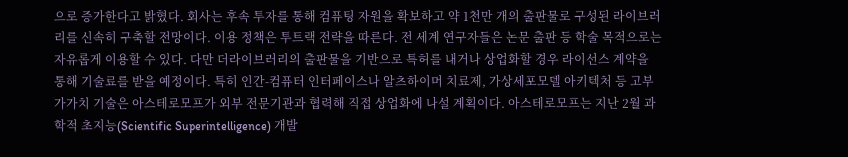으로 증가한다고 밝혔다. 회사는 후속 투자를 통해 컴퓨팅 자원을 확보하고 약 1천만 개의 출판물로 구성된 라이브러리를 신속히 구축할 전망이다. 이용 정책은 투트랙 전략을 따른다. 전 세계 연구자들은 논문 출판 등 학술 목적으로는 자유롭게 이용할 수 있다. 다만 더라이브러리의 출판물을 기반으로 특허를 내거나 상업화할 경우 라이선스 계약을 통해 기술료를 받을 예정이다. 특히 인간-컴퓨터 인터페이스나 알츠하이머 치료제, 가상세포모델 아키텍처 등 고부가가치 기술은 아스테로모프가 외부 전문기관과 협력해 직접 상업화에 나설 계획이다. 아스테로모프는 지난 2월 과학적 초지능(Scientific Superintelligence) 개발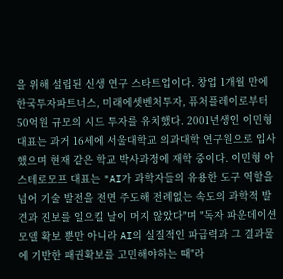을 위해 설립된 신생 연구 스타트업이다. 창업 1개월 만에 한국투자파트너스, 미래에셋벤처투자, 퓨처플레이로부터 50억원 규모의 시드 투자를 유치했다. 2001년생인 이민형 대표는 과거 16세에 서울대학교 의과대학 연구원으로 입사했으며 현재 같은 학교 박사과정에 재학 중이다. 이민형 아스테로모프 대표는 "AI가 과학자들의 유용한 도구 역할을 넘어 기술 발전을 전면 주도해 전례없는 속도의 과학적 발견과 진보를 일으킬 날이 머지 않았다"며 "독자 파운데이션 모델 확보 뿐만 아니라 AI의 실질적인 파급력과 그 결과물에 기반한 패권확보를 고민해야하는 때"라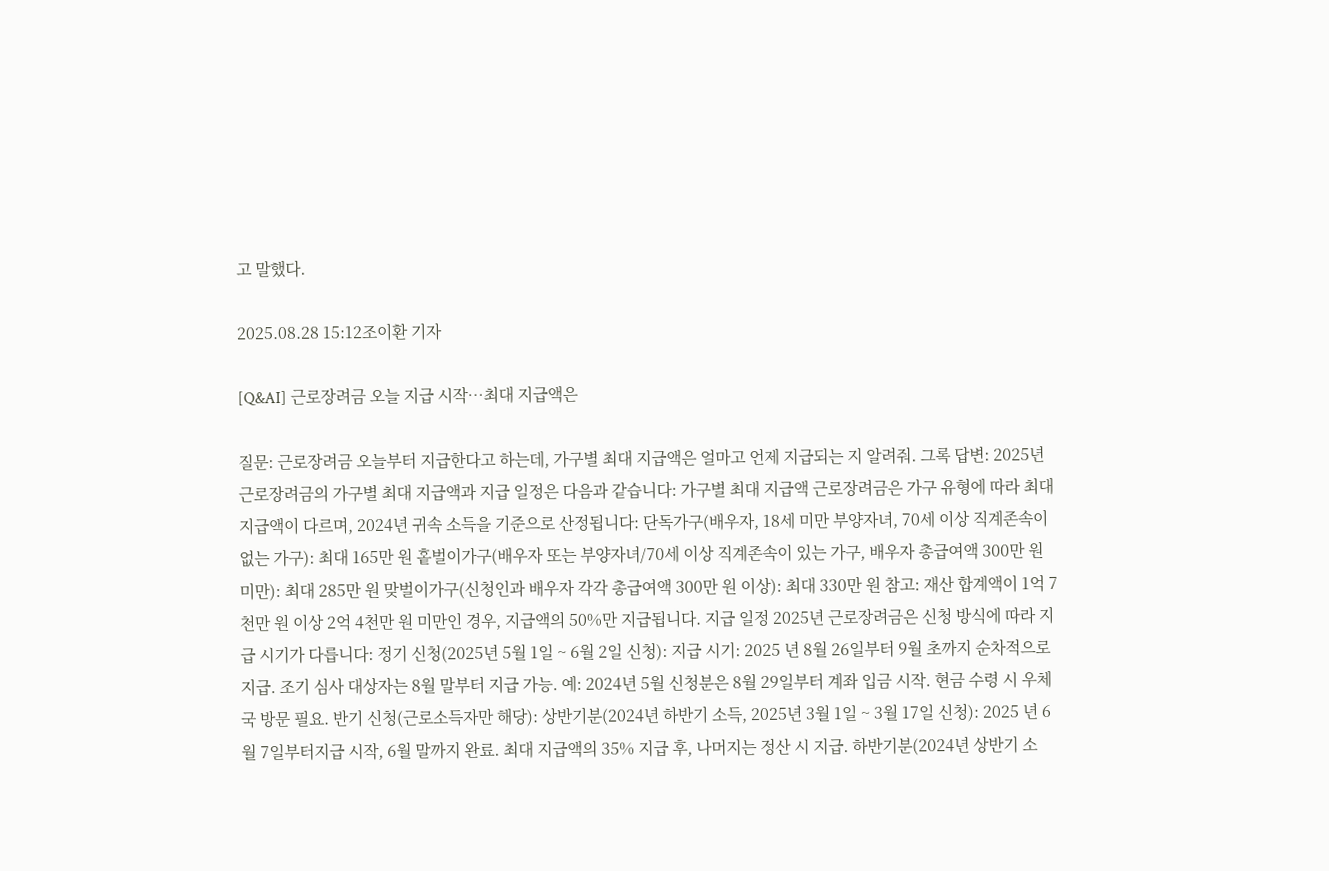고 말했다.

2025.08.28 15:12조이환 기자

[Q&AI] 근로장려금 오늘 지급 시작…최대 지급액은

질문: 근로장려금 오늘부터 지급한다고 하는데, 가구별 최대 지급액은 얼마고 언제 지급되는 지 알려줘. 그록 답변: 2025년 근로장려금의 가구별 최대 지급액과 지급 일정은 다음과 같습니다: 가구별 최대 지급액 근로장려금은 가구 유형에 따라 최대 지급액이 다르며, 2024년 귀속 소득을 기준으로 산정됩니다: 단독가구(배우자, 18세 미만 부양자녀, 70세 이상 직계존속이 없는 가구): 최대 165만 원 홑벌이가구(배우자 또는 부양자녀/70세 이상 직계존속이 있는 가구, 배우자 총급여액 300만 원 미만): 최대 285만 원 맞벌이가구(신청인과 배우자 각각 총급여액 300만 원 이상): 최대 330만 원 참고: 재산 합계액이 1억 7천만 원 이상 2억 4천만 원 미만인 경우, 지급액의 50%만 지급됩니다. 지급 일정 2025년 근로장려금은 신청 방식에 따라 지급 시기가 다릅니다: 정기 신청(2025년 5월 1일 ~ 6월 2일 신청): 지급 시기: 2025 년 8월 26일부터 9월 초까지 순차적으로 지급. 조기 심사 대상자는 8월 말부터 지급 가능. 예: 2024년 5월 신청분은 8월 29일부터 계좌 입금 시작. 현금 수령 시 우체국 방문 필요. 반기 신청(근로소득자만 해당): 상반기분(2024년 하반기 소득, 2025년 3월 1일 ~ 3월 17일 신청): 2025 년 6월 7일부터지급 시작, 6월 말까지 완료. 최대 지급액의 35% 지급 후, 나머지는 정산 시 지급. 하반기분(2024년 상반기 소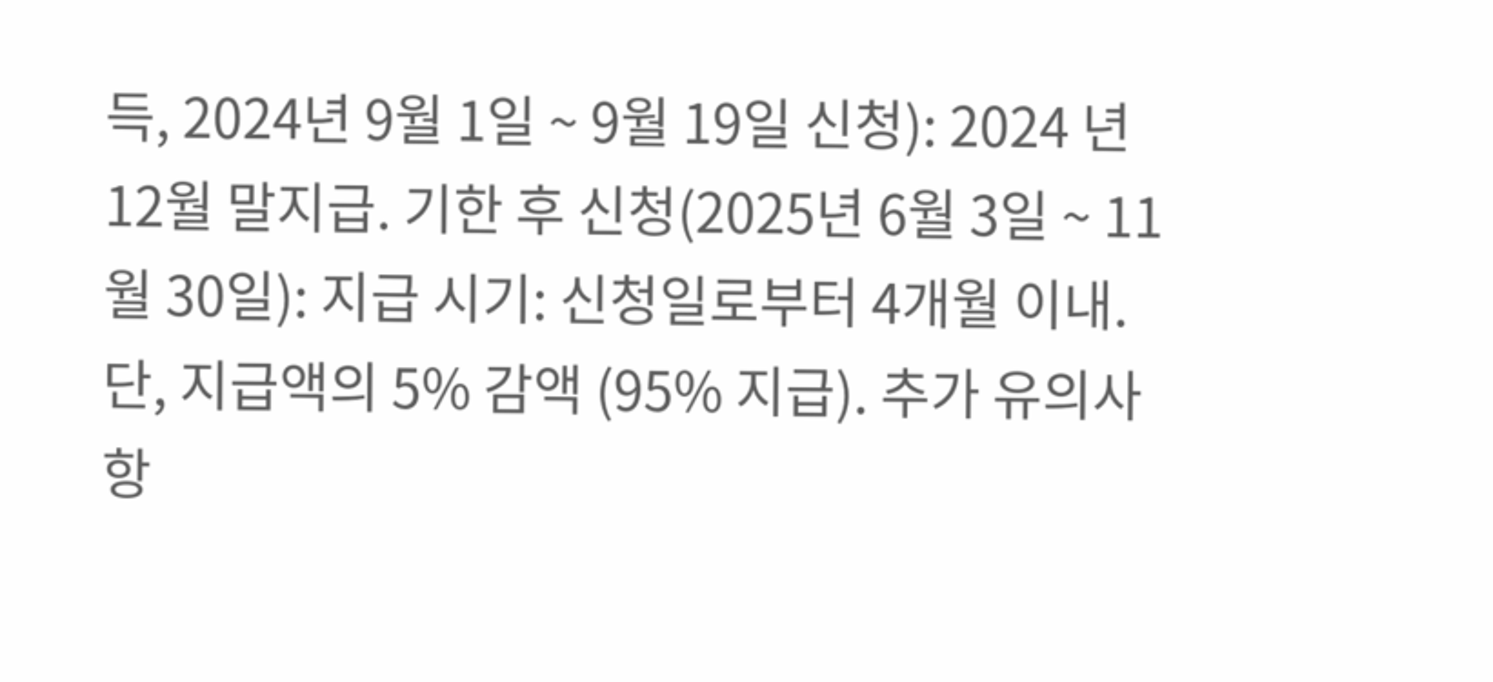득, 2024년 9월 1일 ~ 9월 19일 신청): 2024 년 12월 말지급. 기한 후 신청(2025년 6월 3일 ~ 11월 30일): 지급 시기: 신청일로부터 4개월 이내. 단, 지급액의 5% 감액 (95% 지급). 추가 유의사항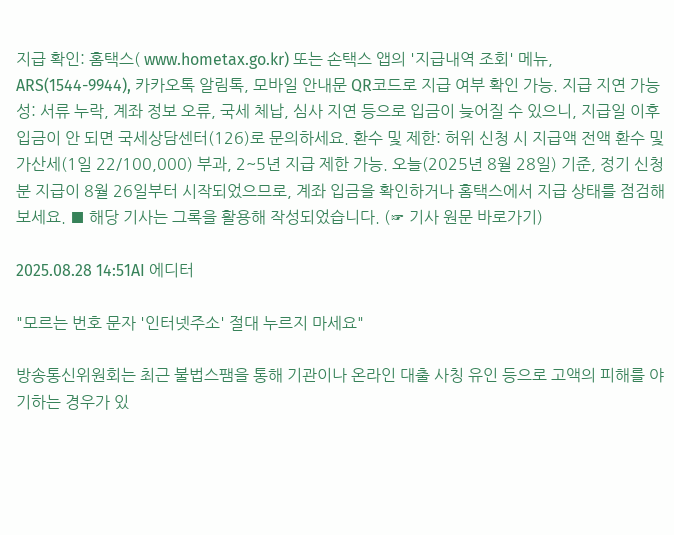지급 확인: 홈택스( www.hometax.go.kr) 또는 손택스 앱의 '지급내역 조회' 메뉴, ARS(1544-9944), 카카오톡 알림톡, 모바일 안내문 QR코드로 지급 여부 확인 가능. 지급 지연 가능성: 서류 누락, 계좌 정보 오류, 국세 체납, 심사 지연 등으로 입금이 늦어질 수 있으니, 지급일 이후 입금이 안 되면 국세상담센터(126)로 문의하세요. 환수 및 제한: 허위 신청 시 지급액 전액 환수 및 가산세(1일 22/100,000) 부과, 2~5년 지급 제한 가능. 오늘(2025년 8월 28일) 기준, 정기 신청분 지급이 8월 26일부터 시작되었으므로, 계좌 입금을 확인하거나 홈택스에서 지급 상태를 점검해 보세요. ■ 해당 기사는 그록을 활용해 작성되었습니다. (☞ 기사 원문 바로가기)

2025.08.28 14:51AI 에디터

"모르는 번호 문자 '인터넷주소' 절대 누르지 마세요"

방송통신위원회는 최근 불법스팸을 통해 기관이나 온라인 대출 사칭 유인 등으로 고액의 피해를 야기하는 경우가 있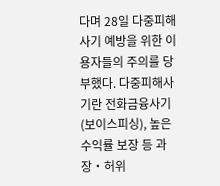다며 28일 다중피해사기 예방을 위한 이용자들의 주의를 당부했다. 다중피해사기란 전화금융사기(보이스피싱), 높은 수익률 보장 등 과장‧허위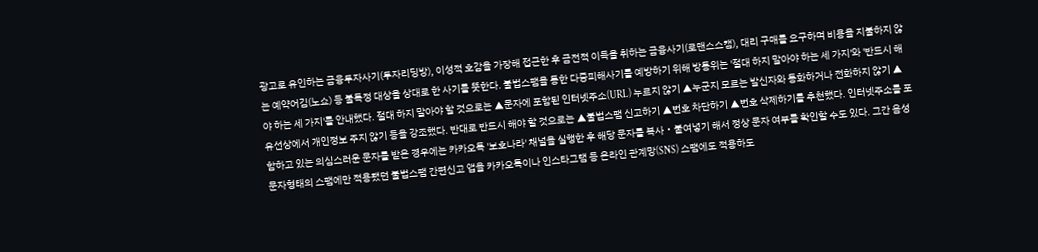광고로 유인하는 금융투자사기(투자리딩방), 이성적 호감을 가장해 접근한 후 금전적 이득을 취하는 금융사기(로맨스스캠), 대리 구매를 요구하며 비용을 지불하지 않는 예약어김(노쇼) 등 불특정 대상을 상대로 한 사기를 뜻한다. 불법스팸을 통한 다중피해사기를 예방하기 위해 방통위는 '절대 하지 말아야 하는 세 가지'와 '반드시 해야 하는 세 가지'를 안내했다. 절대 하지 말아야 할 것으로는 ▲문자에 포함된 인터넷주소(URL) 누르지 않기 ▲누군지 모르는 발신자와 통화하거나 전화하지 않기 ▲유선상에서 개인정보 주지 않기 등을 강조했다. 반대로 반드시 해야 할 것으로는 ▲불법스팸 신고하기 ▲번호 차단하기 ▲번호 삭제하기를 추천했다. 인터넷주소를 포함하고 있는 의심스러운 문자를 받은 경우에는 카카오톡 '보호나라' 채널을 실행한 후 해당 문자를 복사‧붙여넣기 해서 정상 문자 여부를 확인할 수도 있다. 그간 음성 문자형태의 스팸에만 적용됐던 불법스팸 간편신고 앱을 카카오톡이나 인스타그램 등 온라인 관계망(SNS) 스팸에도 적용하도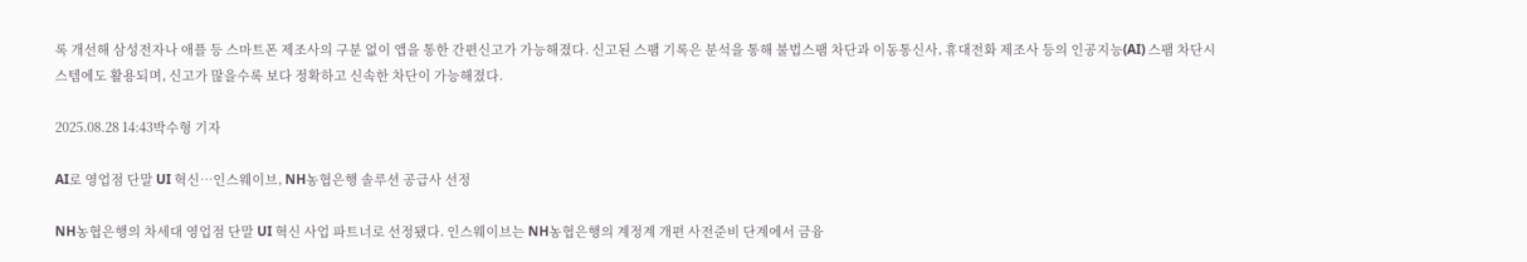록 개선해 삼성전자나 애플 등 스마트폰 제조사의 구분 없이 앱을 통한 간편신고가 가능해졌다. 신고된 스팸 기록은 분석을 통해 불법스팸 차단과 이동통신사, 휴대전화 제조사 등의 인공지능(AI) 스팸 차단시스템에도 활용되며, 신고가 많을수록 보다 정확하고 신속한 차단이 가능해졌다.

2025.08.28 14:43박수형 기자

AI로 영업점 단말 UI 혁신…인스웨이브, NH농협은행 솔루션 공급사 선정

NH농협은행의 차세대 영업점 단말 UI 혁신 사업 파트너로 선정됐다. 인스웨이브는 NH농협은행의 계정계 개편 사전준비 단계에서 금융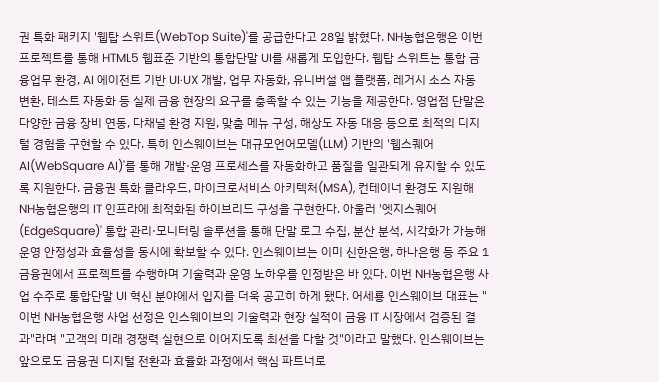권 특화 패키지 '웹탑 스위트(WebTop Suite)'를 공급한다고 28일 밝혔다. NH농협은행은 이번 프로젝트를 통해 HTML5 웹표준 기반의 통합단말 UI를 새롭게 도입한다. 웹탑 스위트는 통합 금융업무 환경, AI 에이전트 기반 UI·UX 개발, 업무 자동화, 유니버설 앱 플랫폼, 레거시 소스 자동 변환, 테스트 자동화 등 실제 금융 현장의 요구를 충족할 수 있는 기능을 제공한다. 영업점 단말은 다양한 금융 장비 연동, 다채널 환경 지원, 맞춤 메뉴 구성, 해상도 자동 대응 등으로 최적의 디지털 경험을 구현할 수 있다. 특히 인스웨이브는 대규모언어모델(LLM) 기반의 '웹스퀘어 AI(WebSquare AI)'를 통해 개발·운영 프로세스를 자동화하고 품질을 일관되게 유지할 수 있도록 지원한다. 금융권 특화 클라우드, 마이크로서비스 아키텍처(MSA), 컨테이너 환경도 지원해 NH농협은행의 IT 인프라에 최적화된 하이브리드 구성을 구현한다. 아울러 '엣지스퀘어(EdgeSquare)' 통합 관리·모니터링 솔루션을 통해 단말 로그 수집, 분산 분석, 시각화가 가능해 운영 안정성과 효율성을 동시에 확보할 수 있다. 인스웨이브는 이미 신한은행, 하나은행 등 주요 1금융권에서 프로젝트를 수행하며 기술력과 운영 노하우를 인정받은 바 있다. 이번 NH농협은행 사업 수주로 통합단말 UI 혁신 분야에서 입지를 더욱 공고히 하게 됐다. 어세룡 인스웨이브 대표는 "이번 NH농협은행 사업 선정은 인스웨이브의 기술력과 현장 실적이 금융 IT 시장에서 검증된 결과"라며 "고객의 미래 경쟁력 실현으로 이어지도록 최선을 다할 것"이라고 말했다. 인스웨이브는 앞으로도 금융권 디지털 전환과 효율화 과정에서 핵심 파트너로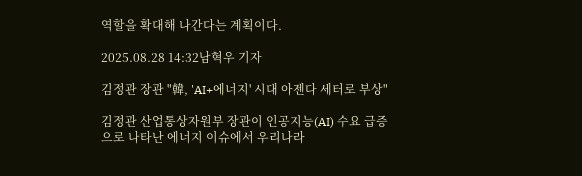역할을 확대해 나간다는 계획이다.

2025.08.28 14:32남혁우 기자

김정관 장관 "韓, 'AI+에너지' 시대 아젠다 세터로 부상"

김정관 산업통상자원부 장관이 인공지능(AI) 수요 급증으로 나타난 에너지 이슈에서 우리나라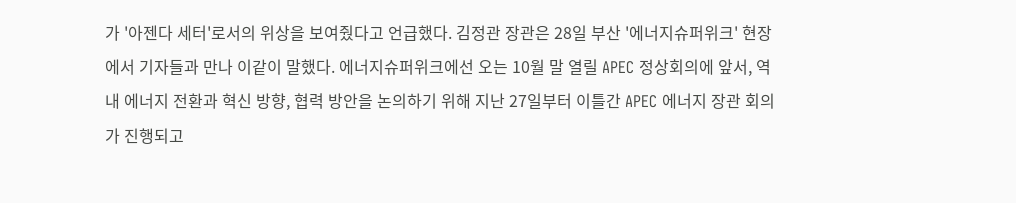가 '아젠다 세터'로서의 위상을 보여줬다고 언급했다. 김정관 장관은 28일 부산 '에너지슈퍼위크' 현장에서 기자들과 만나 이같이 말했다. 에너지슈퍼위크에선 오는 10월 말 열릴 APEC 정상회의에 앞서, 역내 에너지 전환과 혁신 방향, 협력 방안을 논의하기 위해 지난 27일부터 이틀간 APEC 에너지 장관 회의가 진행되고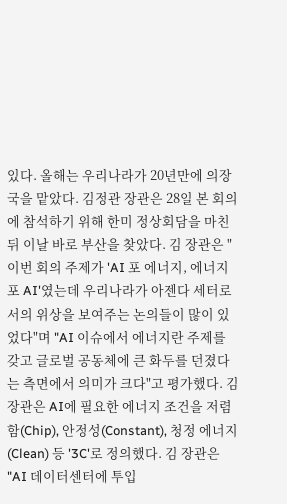있다. 올해는 우리나라가 20년만에 의장국을 맡았다. 김정관 장관은 28일 본 회의에 참석하기 위해 한미 정상회담을 마친 뒤 이날 바로 부산을 찾았다. 김 장관은 "이번 회의 주제가 'AI 포 에너지, 에너지 포 AI'였는데 우리나라가 아젠다 세터로서의 위상을 보여주는 논의들이 많이 있었다"며 "AI 이슈에서 에너지란 주제를 갖고 글로벌 공동체에 큰 화두를 던졌다는 측면에서 의미가 크다"고 평가했다. 김 장관은 AI에 필요한 에너지 조건을 저렴함(Chip), 안정성(Constant), 청정 에너지(Clean) 등 '3C'로 정의했다. 김 장관은 "AI 데이터센터에 투입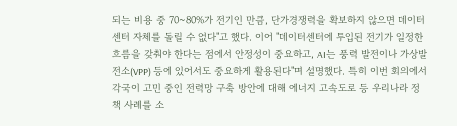되는 비용 중 70~80%가 전기인 만큼, 단가경쟁력을 확보하지 않으면 데이터센터 자체를 돌릴 수 없다"고 했다. 이어 "데이터센터에 투입된 전기가 일정한 흐름을 갖춰야 한다는 점에서 안정성이 중요하고, AI는 풍력 발전이나 가상발전소(VPP) 등에 있어서도 중요하게 활용된다"며 설명했다. 특히 이번 회의에서 각국이 고민 중인 전력망 구축 방안에 대해 에너지 고속도로 등 우리나라 정책 사례를 소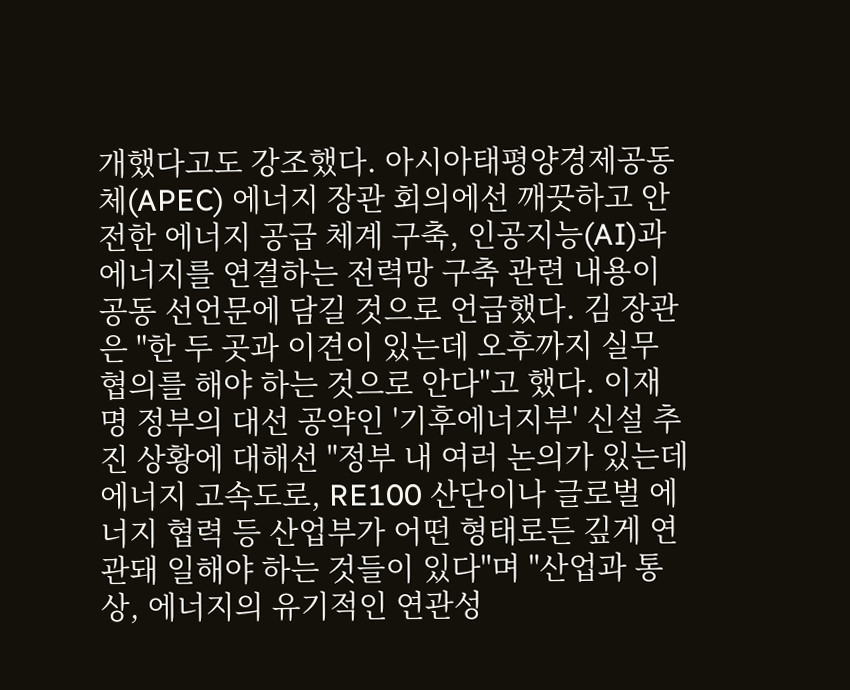개했다고도 강조했다. 아시아태평양경제공동체(APEC) 에너지 장관 회의에선 깨끗하고 안전한 에너지 공급 체계 구축, 인공지능(AI)과 에너지를 연결하는 전력망 구축 관련 내용이 공동 선언문에 담길 것으로 언급했다. 김 장관은 "한 두 곳과 이견이 있는데 오후까지 실무 협의를 해야 하는 것으로 안다"고 했다. 이재명 정부의 대선 공약인 '기후에너지부' 신설 추진 상황에 대해선 "정부 내 여러 논의가 있는데 에너지 고속도로, RE100 산단이나 글로벌 에너지 협력 등 산업부가 어떤 형태로든 깊게 연관돼 일해야 하는 것들이 있다"며 "산업과 통상, 에너지의 유기적인 연관성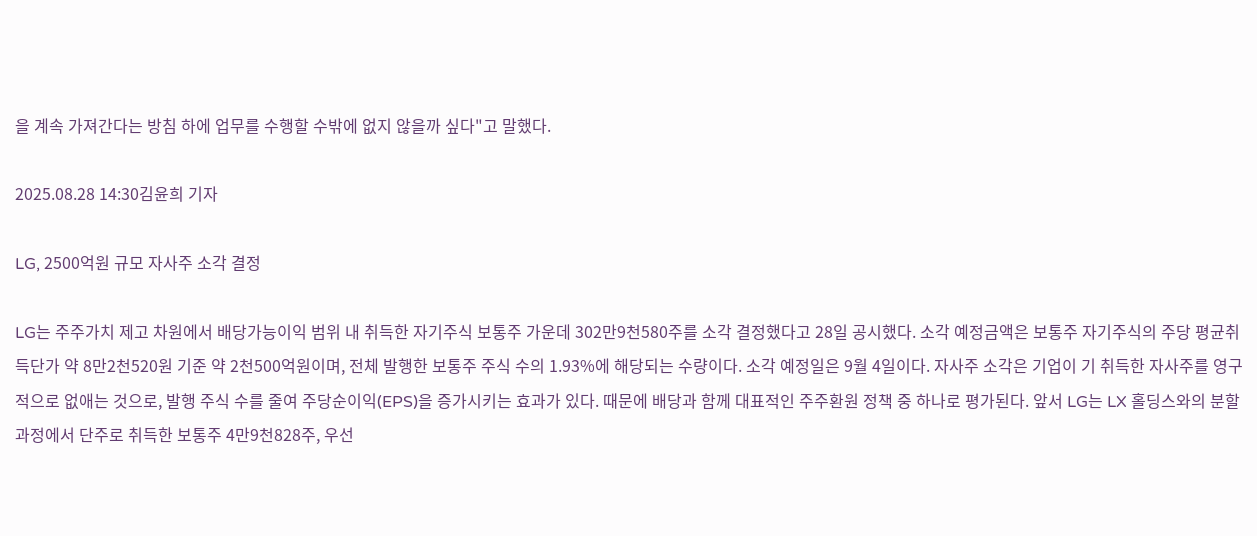을 계속 가져간다는 방침 하에 업무를 수행할 수밖에 없지 않을까 싶다"고 말했다.

2025.08.28 14:30김윤희 기자

LG, 2500억원 규모 자사주 소각 결정

LG는 주주가치 제고 차원에서 배당가능이익 범위 내 취득한 자기주식 보통주 가운데 302만9천580주를 소각 결정했다고 28일 공시했다. 소각 예정금액은 보통주 자기주식의 주당 평균취득단가 약 8만2천520원 기준 약 2천500억원이며, 전체 발행한 보통주 주식 수의 1.93%에 해당되는 수량이다. 소각 예정일은 9월 4일이다. 자사주 소각은 기업이 기 취득한 자사주를 영구적으로 없애는 것으로, 발행 주식 수를 줄여 주당순이익(EPS)을 증가시키는 효과가 있다. 때문에 배당과 함께 대표적인 주주환원 정책 중 하나로 평가된다. 앞서 LG는 LX 홀딩스와의 분할과정에서 단주로 취득한 보통주 4만9천828주, 우선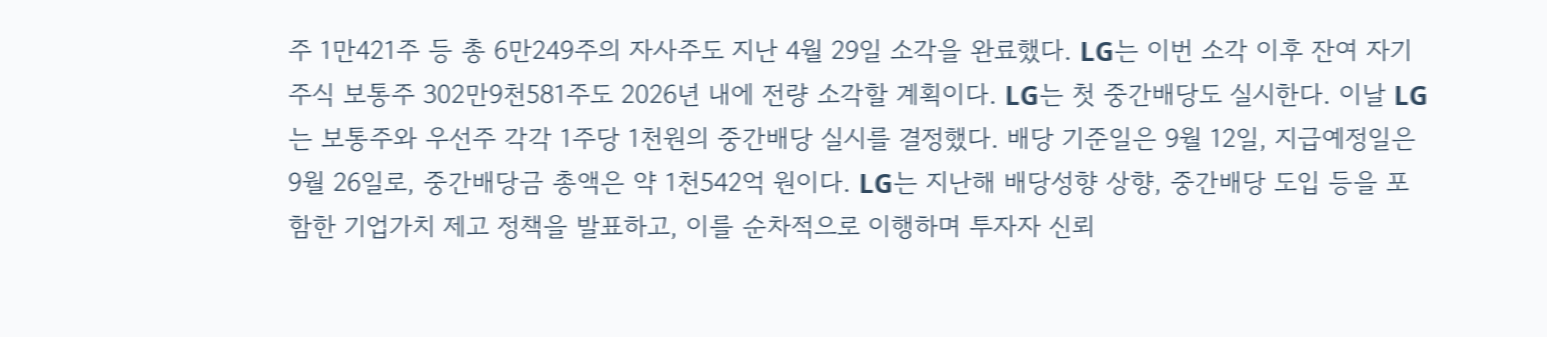주 1만421주 등 총 6만249주의 자사주도 지난 4월 29일 소각을 완료했다. LG는 이번 소각 이후 잔여 자기주식 보통주 302만9천581주도 2026년 내에 전량 소각할 계획이다. LG는 첫 중간배당도 실시한다. 이날 LG는 보통주와 우선주 각각 1주당 1천원의 중간배당 실시를 결정했다. 배당 기준일은 9월 12일, 지급예정일은 9월 26일로, 중간배당금 총액은 약 1천542억 원이다. LG는 지난해 배당성향 상향, 중간배당 도입 등을 포함한 기업가치 제고 정책을 발표하고, 이를 순차적으로 이행하며 투자자 신뢰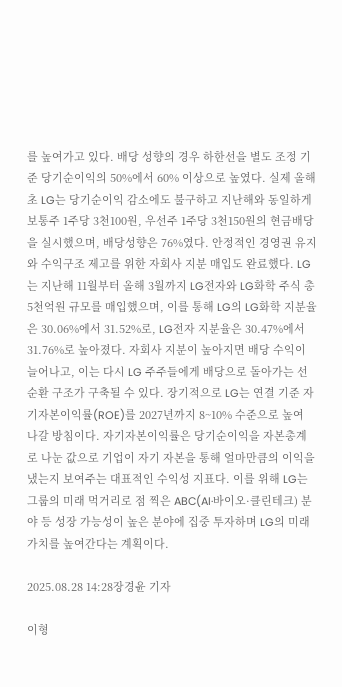를 높여가고 있다. 배당 성향의 경우 하한선을 별도 조정 기준 당기순이익의 50%에서 60% 이상으로 높였다. 실제 올해 초 LG는 당기순이익 감소에도 불구하고 지난해와 동일하게 보통주 1주당 3천100원, 우선주 1주당 3천150원의 현금배당을 실시했으며, 배당성향은 76%였다. 안정적인 경영권 유지와 수익구조 제고를 위한 자회사 지분 매입도 완료했다. LG는 지난해 11월부터 올해 3월까지 LG전자와 LG화학 주식 총 5천억원 규모를 매입했으며, 이를 통해 LG의 LG화학 지분율은 30.06%에서 31.52%로, LG전자 지분율은 30.47%에서 31.76%로 높아졌다. 자회사 지분이 높아지면 배당 수익이 늘어나고, 이는 다시 LG 주주들에게 배당으로 돌아가는 선순환 구조가 구축될 수 있다. 장기적으로 LG는 연결 기준 자기자본이익률(ROE)를 2027년까지 8~10% 수준으로 높여 나갈 방침이다. 자기자본이익률은 당기순이익을 자본총계로 나눈 값으로 기업이 자기 자본을 통해 얼마만큼의 이익을 냈는지 보여주는 대표적인 수익성 지표다. 이를 위해 LG는 그룹의 미래 먹거리로 점 찍은 ABC(AI·바이오·클린테크) 분야 등 성장 가능성이 높은 분야에 집중 투자하며 LG의 미래 가치를 높여간다는 계획이다.

2025.08.28 14:28장경윤 기자

이형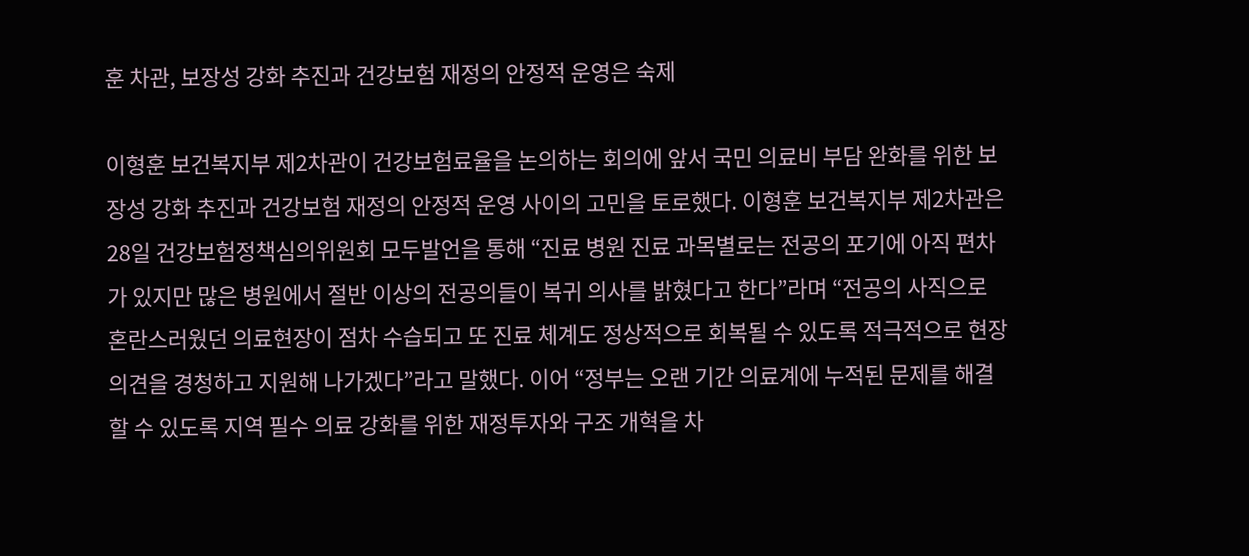훈 차관, 보장성 강화 추진과 건강보험 재정의 안정적 운영은 숙제

이형훈 보건복지부 제2차관이 건강보험료율을 논의하는 회의에 앞서 국민 의료비 부담 완화를 위한 보장성 강화 추진과 건강보험 재정의 안정적 운영 사이의 고민을 토로했다. 이형훈 보건복지부 제2차관은 28일 건강보험정책심의위원회 모두발언을 통해 “진료 병원 진료 과목별로는 전공의 포기에 아직 편차가 있지만 많은 병원에서 절반 이상의 전공의들이 복귀 의사를 밝혔다고 한다”라며 “전공의 사직으로 혼란스러웠던 의료현장이 점차 수습되고 또 진료 체계도 정상적으로 회복될 수 있도록 적극적으로 현장 의견을 경청하고 지원해 나가겠다”라고 말했다. 이어 “정부는 오랜 기간 의료계에 누적된 문제를 해결할 수 있도록 지역 필수 의료 강화를 위한 재정투자와 구조 개혁을 차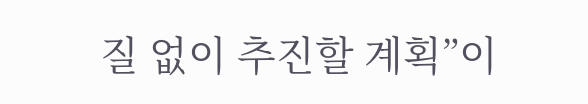질 없이 추진할 계획”이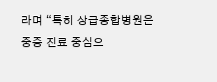라며 “특히 상급종합병원은 중증 진료 중심으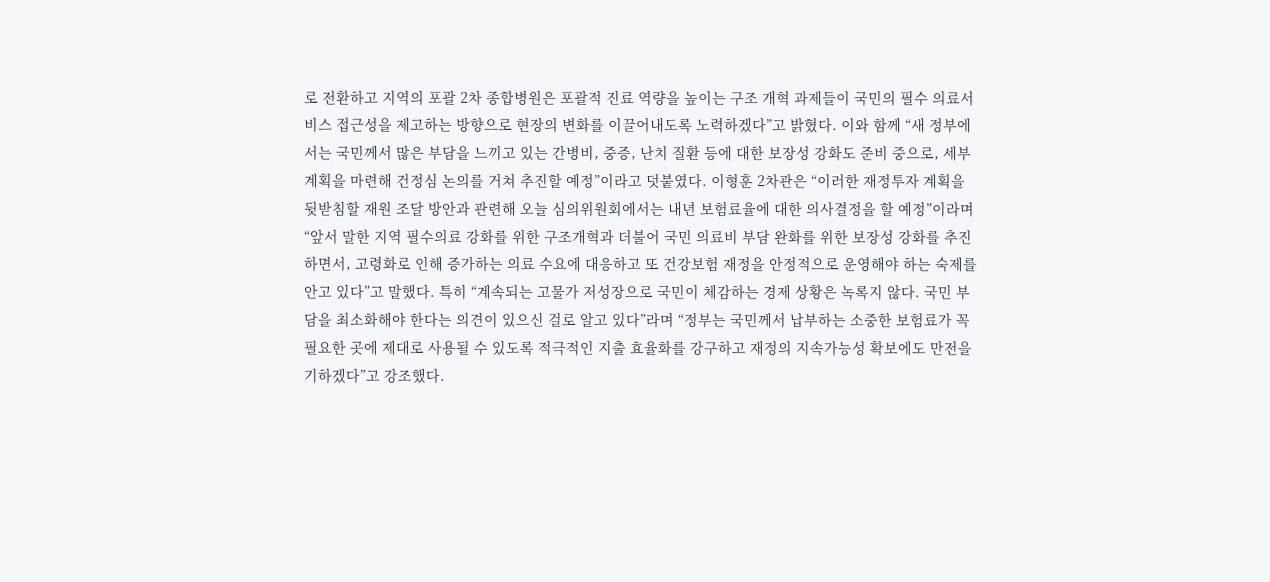로 전환하고 지역의 포괄 2차 종합병원은 포괄적 진료 역량을 높이는 구조 개혁 과제들이 국민의 필수 의료서비스 접근성을 제고하는 방향으로 현장의 변화를 이끌어내도록 노력하겠다”고 밝혔다. 이와 함께 “새 정부에서는 국민께서 많은 부담을 느끼고 있는 간병비, 중증, 난치 질환 등에 대한 보장성 강화도 준비 중으로, 세부 계획을 마련해 건정심 논의를 거쳐 추진할 예정”이라고 덧붙였다. 이형훈 2차관은 “이러한 재정투자 계획을 뒷받침할 재원 조달 방안과 관련해 오늘 심의위원회에서는 내년 보험료율에 대한 의사결정을 할 예정”이라며 “앞서 말한 지역 필수의료 강화를 위한 구조개혁과 더불어 국민 의료비 부담 완화를 위한 보장성 강화를 추진하면서, 고령화로 인해 증가하는 의료 수요에 대응하고 또 건강보험 재정을 안정적으로 운영해야 하는 숙제를 안고 있다”고 말했다. 특히 “계속되는 고물가 저성장으로 국민이 체감하는 경제 상황은 녹록지 않다. 국민 부담을 최소화해야 한다는 의견이 있으신 걸로 알고 있다”라며 “정부는 국민께서 납부하는 소중한 보험료가 꼭 필요한 곳에 제대로 사용될 수 있도록 적극적인 지출 효율화를 강구하고 재정의 지속가능성 확보에도 만전을 기하겠다”고 강조했다.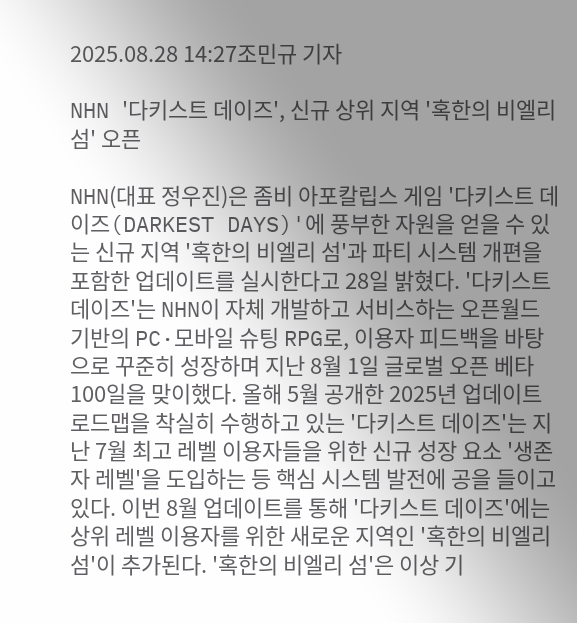2025.08.28 14:27조민규 기자

NHN '다키스트 데이즈', 신규 상위 지역 '혹한의 비엘리 섬' 오픈

NHN(대표 정우진)은 좀비 아포칼립스 게임 '다키스트 데이즈(DARKEST DAYS)'에 풍부한 자원을 얻을 수 있는 신규 지역 '혹한의 비엘리 섬'과 파티 시스템 개편을 포함한 업데이트를 실시한다고 28일 밝혔다. '다키스트 데이즈'는 NHN이 자체 개발하고 서비스하는 오픈월드 기반의 PC·모바일 슈팅 RPG로, 이용자 피드백을 바탕으로 꾸준히 성장하며 지난 8월 1일 글로벌 오픈 베타 100일을 맞이했다. 올해 5월 공개한 2025년 업데이트 로드맵을 착실히 수행하고 있는 '다키스트 데이즈'는 지난 7월 최고 레벨 이용자들을 위한 신규 성장 요소 '생존자 레벨'을 도입하는 등 핵심 시스템 발전에 공을 들이고 있다. 이번 8월 업데이트를 통해 '다키스트 데이즈'에는 상위 레벨 이용자를 위한 새로운 지역인 '혹한의 비엘리 섬'이 추가된다. '혹한의 비엘리 섬'은 이상 기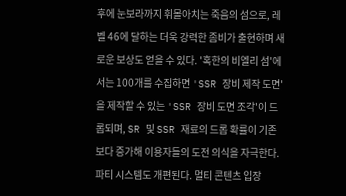후에 눈보라까지 휘몰아치는 죽음의 섬으로, 레벨 46에 달하는 더욱 강력한 좀비가 출현하며 새로운 보상도 얻을 수 있다. '혹한의 비엘리 섬'에서는 100개를 수집하면 'SSR 장비 제작 도면'을 제작할 수 있는 'SSR 장비 도면 조각'이 드롭되며, SR 및 SSR 재료의 드롭 확률이 기존 보다 증가해 이용자들의 도전 의식을 자극한다. 파티 시스템도 개편된다. 멀티 콘텐츠 입장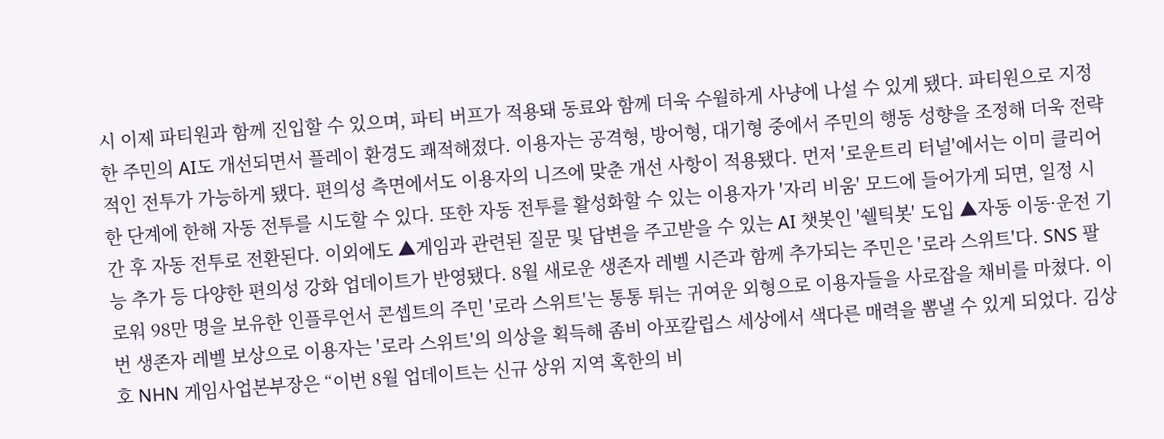시 이제 파티원과 함께 진입할 수 있으며, 파티 버프가 적용돼 동료와 함께 더욱 수월하게 사냥에 나설 수 있게 됐다. 파티원으로 지정한 주민의 AI도 개선되면서 플레이 환경도 쾌적해졌다. 이용자는 공격형, 방어형, 대기형 중에서 주민의 행동 성향을 조정해 더욱 전략적인 전투가 가능하게 됐다. 편의성 측면에서도 이용자의 니즈에 맞춘 개선 사항이 적용됐다. 먼저 '로운트리 터널'에서는 이미 클리어한 단계에 한해 자동 전투를 시도할 수 있다. 또한 자동 전투를 활성화할 수 있는 이용자가 '자리 비움' 모드에 들어가게 되면, 일정 시간 후 자동 전투로 전환된다. 이외에도 ▲게임과 관련된 질문 및 답변을 주고받을 수 있는 AI 챗봇인 '쉘틱봇' 도입 ▲자동 이동·운전 기능 추가 등 다양한 편의성 강화 업데이트가 반영됐다. 8월 새로운 생존자 레벨 시즌과 함께 추가되는 주민은 '로라 스위트'다. SNS 팔로워 98만 명을 보유한 인플루언서 콘셉트의 주민 '로라 스위트'는 통통 튀는 귀여운 외형으로 이용자들을 사로잡을 채비를 마쳤다. 이번 생존자 레벨 보상으로 이용자는 '로라 스위트'의 의상을 획득해 좀비 아포칼립스 세상에서 색다른 매력을 뽐낼 수 있게 되었다. 김상호 NHN 게임사업본부장은 “이번 8월 업데이트는 신규 상위 지역 혹한의 비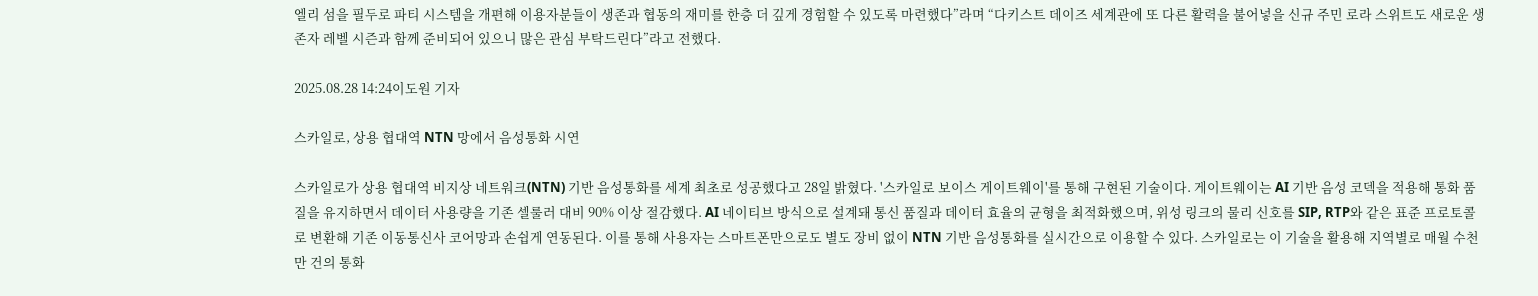엘리 섬을 필두로 파티 시스템을 개편해 이용자분들이 생존과 협동의 재미를 한층 더 깊게 경험할 수 있도록 마련했다”라며 “다키스트 데이즈 세계관에 또 다른 활력을 불어넣을 신규 주민 로라 스위트도 새로운 생존자 레벨 시즌과 함께 준비되어 있으니 많은 관심 부탁드린다”라고 전했다.

2025.08.28 14:24이도원 기자

스카일로, 상용 협대역 NTN 망에서 음성통화 시연

스카일로가 상용 협대역 비지상 네트워크(NTN) 기반 음성통화를 세계 최초로 성공했다고 28일 밝혔다. '스카일로 보이스 게이트웨이'를 통해 구현된 기술이다. 게이트웨이는 AI 기반 음성 코덱을 적용해 통화 품질을 유지하면서 데이터 사용량을 기존 셀룰러 대비 90% 이상 절감했다. AI 네이티브 방식으로 설계돼 통신 품질과 데이터 효율의 균형을 최적화했으며, 위성 링크의 물리 신호를 SIP, RTP와 같은 표준 프로토콜로 변환해 기존 이동통신사 코어망과 손쉽게 연동된다. 이를 통해 사용자는 스마트폰만으로도 별도 장비 없이 NTN 기반 음성통화를 실시간으로 이용할 수 있다. 스카일로는 이 기술을 활용해 지역별로 매월 수천만 건의 통화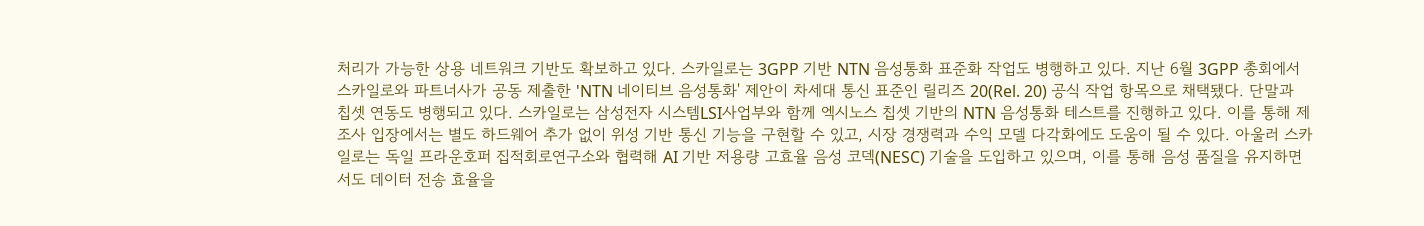처리가 가능한 상용 네트워크 기반도 확보하고 있다. 스카일로는 3GPP 기반 NTN 음성통화 표준화 작업도 병행하고 있다. 지난 6월 3GPP 총회에서 스카일로와 파트너사가 공동 제출한 'NTN 네이티브 음성통화' 제안이 차세대 통신 표준인 릴리즈 20(Rel. 20) 공식 작업 항목으로 채택됐다. 단말과 칩셋 연동도 병행되고 있다. 스카일로는 삼성전자 시스템LSI사업부와 함께 엑시노스 칩셋 기반의 NTN 음성통화 테스트를 진행하고 있다. 이를 통해 제조사 입장에서는 별도 하드웨어 추가 없이 위성 기반 통신 기능을 구현할 수 있고, 시장 경쟁력과 수익 모델 다각화에도 도움이 될 수 있다. 아울러 스카일로는 독일 프라운호퍼 집적회로연구소와 협력해 AI 기반 저용량 고효율 음성 코덱(NESC) 기술을 도입하고 있으며, 이를 통해 음성 품질을 유지하면서도 데이터 전송 효율을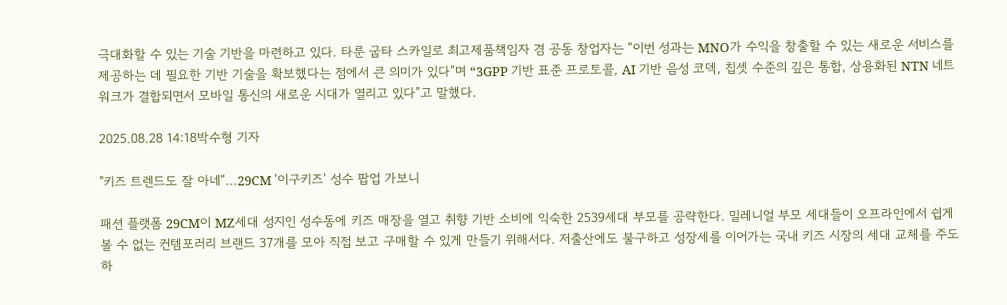극대화할 수 있는 기술 기반을 마련하고 있다. 타룬 굽타 스카일로 최고제품책임자 겸 공동 창업자는 “이번 성과는 MNO가 수익을 창출할 수 있는 새로운 서비스를 제공하는 데 필요한 기반 기술을 확보했다는 점에서 큰 의미가 있다”며 “3GPP 기반 표준 프로토콜, AI 기반 음성 코덱, 칩셋 수준의 깊은 통합, 상용화된 NTN 네트워크가 결합되면서 모바일 통신의 새로운 시대가 열리고 있다”고 말했다.

2025.08.28 14:18박수형 기자

"키즈 트렌드도 잘 아네“...29CM '이구키즈' 성수 팝업 가보니

패션 플랫폼 29CM이 MZ세대 성지인 성수동에 키즈 매장을 열고 취향 기반 소비에 익숙한 2539세대 부모를 공략한다. 밀레니얼 부모 세대들이 오프라인에서 쉽게 볼 수 없는 컨템포러리 브랜드 37개를 모아 직접 보고 구매할 수 있게 만들기 위해서다. 저출산에도 불구하고 성장세를 이어가는 국내 키즈 시장의 세대 교체를 주도하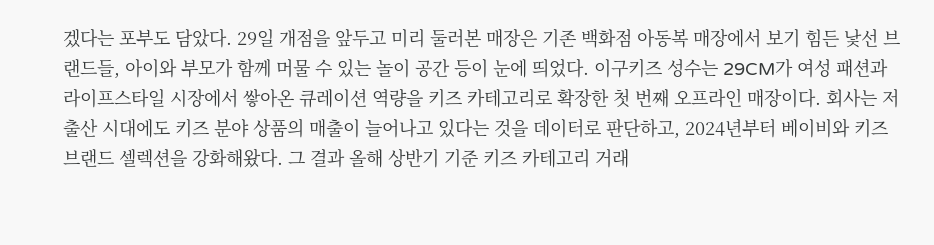겠다는 포부도 담았다. 29일 개점을 앞두고 미리 둘러본 매장은 기존 백화점 아동복 매장에서 보기 힘든 낯선 브랜드들, 아이와 부모가 함께 머물 수 있는 놀이 공간 등이 눈에 띄었다. 이구키즈 성수는 29CM가 여성 패션과 라이프스타일 시장에서 쌓아온 큐레이션 역량을 키즈 카테고리로 확장한 첫 번째 오프라인 매장이다. 회사는 저출산 시대에도 키즈 분야 상품의 매출이 늘어나고 있다는 것을 데이터로 판단하고, 2024년부터 베이비와 키즈 브랜드 셀렉션을 강화해왔다. 그 결과 올해 상반기 기준 키즈 카테고리 거래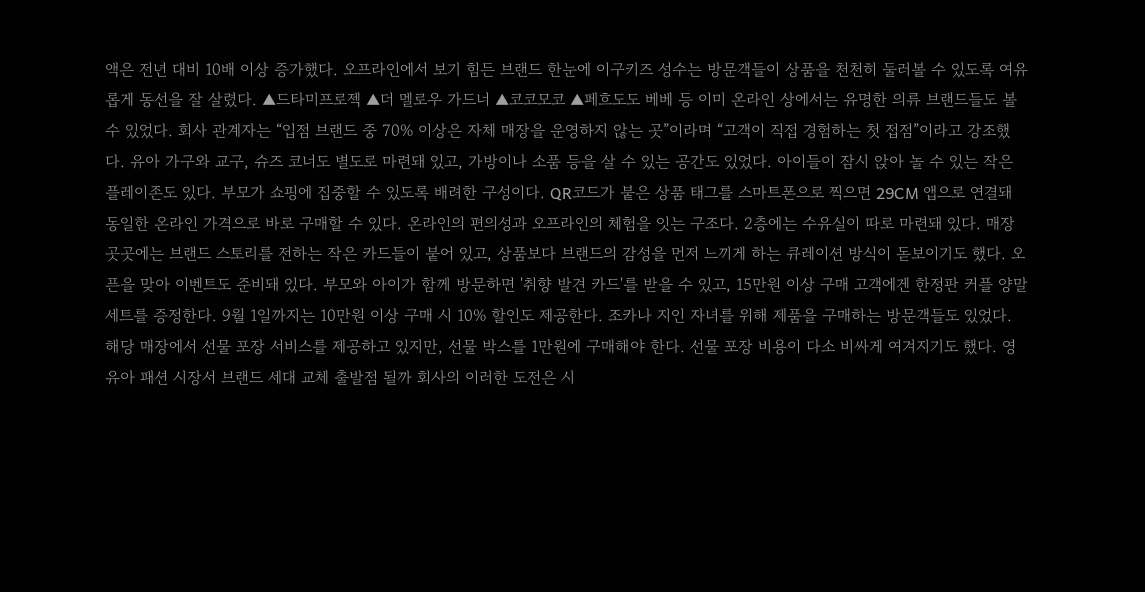액은 전년 대비 10배 이상 증가했다. 오프라인에서 보기 힘든 브랜드 한눈에 이구키즈 성수는 방문객들이 상품을 천천히 둘러볼 수 있도록 여유롭게 동선을 잘 살렸다. ▲드타미프로젝 ▲더 멜로우 가드너 ▲코코모코 ▲페흐도도 베베 등 이미 온라인 상에서는 유명한 의류 브랜드들도 볼 수 있었다. 회사 관계자는 “입점 브랜드 중 70% 이상은 자체 매장을 운영하지 않는 곳”이라며 “고객이 직접 경험하는 첫 접점”이라고 강조했다. 유아 가구와 교구, 슈즈 코너도 별도로 마련돼 있고, 가방이나 소품 등을 살 수 있는 공간도 있었다. 아이들이 잠시 앉아 놀 수 있는 작은 플레이존도 있다. 부모가 쇼핑에 집중할 수 있도록 배려한 구성이다. QR코드가 붙은 상품 태그를 스마트폰으로 찍으면 29CM 앱으로 연결돼 동일한 온라인 가격으로 바로 구매할 수 있다. 온라인의 편의성과 오프라인의 체험을 잇는 구조다. 2층에는 수유실이 따로 마련돼 있다. 매장 곳곳에는 브랜드 스토리를 전하는 작은 카드들이 붙어 있고, 상품보다 브랜드의 감성을 먼저 느끼게 하는 큐레이션 방식이 돋보이기도 했다. 오픈을 맞아 이벤트도 준비돼 있다. 부모와 아이가 함께 방문하면 '취향 발견 카드'를 받을 수 있고, 15만원 이상 구매 고객에겐 한정판 커플 양말 세트를 증정한다. 9월 1일까지는 10만원 이상 구매 시 10% 할인도 제공한다. 조카나 지인 자녀를 위해 제품을 구매하는 방문객들도 있었다. 해당 매장에서 선물 포장 서비스를 제공하고 있지만, 선물 박스를 1만원에 구매해야 한다. 선물 포장 비용이 다소 비싸게 여겨지기도 했다. 영유아 패션 시장서 브랜드 세대 교체 출발점 될까 회사의 이러한 도전은 시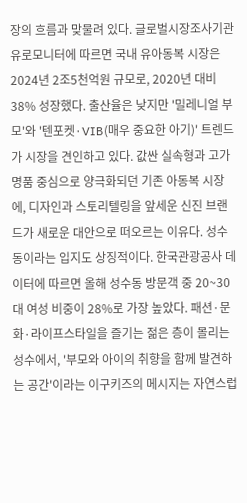장의 흐름과 맞물려 있다. 글로벌시장조사기관 유로모니터에 따르면 국내 유아동복 시장은 2024년 2조5천억원 규모로, 2020년 대비 38% 성장했다. 출산율은 낮지만 '밀레니얼 부모'와 '텐포켓·VIB(매우 중요한 아기)' 트렌드가 시장을 견인하고 있다. 값싼 실속형과 고가 명품 중심으로 양극화되던 기존 아동복 시장에, 디자인과 스토리텔링을 앞세운 신진 브랜드가 새로운 대안으로 떠오르는 이유다. 성수동이라는 입지도 상징적이다. 한국관광공사 데이터에 따르면 올해 성수동 방문객 중 20~30대 여성 비중이 28%로 가장 높았다. 패션·문화·라이프스타일을 즐기는 젊은 층이 몰리는 성수에서, '부모와 아이의 취향을 함께 발견하는 공간'이라는 이구키즈의 메시지는 자연스럽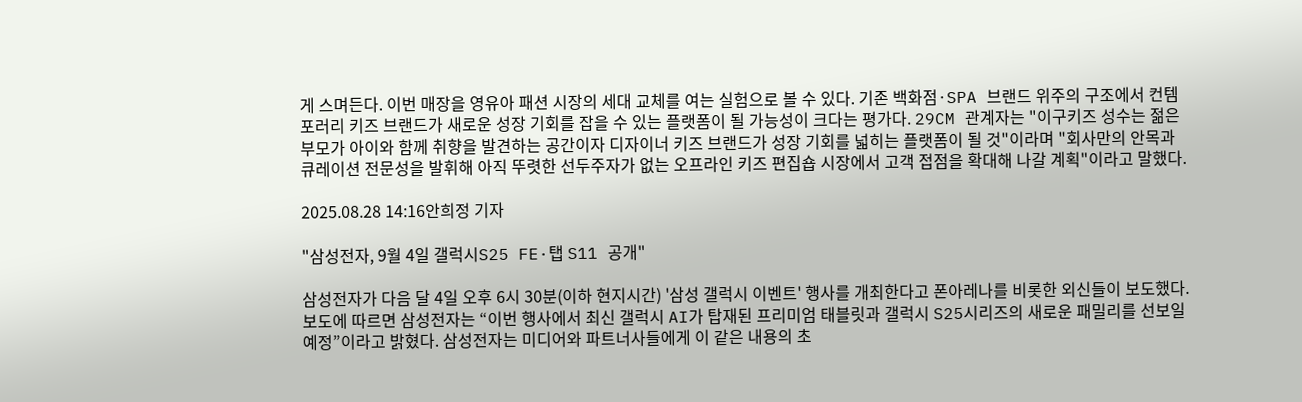게 스며든다. 이번 매장을 영유아 패션 시장의 세대 교체를 여는 실험으로 볼 수 있다. 기존 백화점·SPA 브랜드 위주의 구조에서 컨템포러리 키즈 브랜드가 새로운 성장 기회를 잡을 수 있는 플랫폼이 될 가능성이 크다는 평가다. 29CM 관계자는 "이구키즈 성수는 젊은 부모가 아이와 함께 취향을 발견하는 공간이자 디자이너 키즈 브랜드가 성장 기회를 넓히는 플랫폼이 될 것"이라며 "회사만의 안목과 큐레이션 전문성을 발휘해 아직 뚜렷한 선두주자가 없는 오프라인 키즈 편집숍 시장에서 고객 접점을 확대해 나갈 계획"이라고 말했다.

2025.08.28 14:16안희정 기자

"삼성전자, 9월 4일 갤럭시S25 FE·탭 S11 공개"

삼성전자가 다음 달 4일 오후 6시 30분(이하 현지시간) '삼성 갤럭시 이벤트' 행사를 개최한다고 폰아레나를 비롯한 외신들이 보도했다. 보도에 따르면 삼성전자는 “이번 행사에서 최신 갤럭시 AI가 탑재된 프리미엄 태블릿과 갤럭시 S25시리즈의 새로운 패밀리를 선보일 예정”이라고 밝혔다. 삼성전자는 미디어와 파트너사들에게 이 같은 내용의 초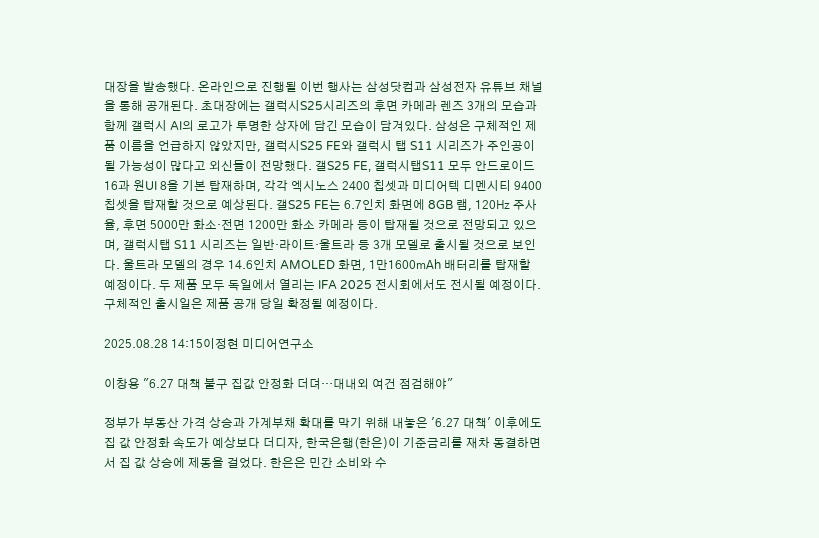대장을 발송했다. 온라인으로 진행될 이번 행사는 삼성닷컴과 삼성전자 유튜브 채널을 통해 공개된다. 초대장에는 갤럭시S25시리즈의 후면 카메라 렌즈 3개의 모습과 함께 갤럭시 AI의 로고가 투명한 상자에 담긴 모습이 담겨있다. 삼성은 구체적인 제품 이름을 언급하지 않았지만, 갤럭시S25 FE와 갤럭시 탭 S11 시리즈가 주인공이 될 가능성이 많다고 외신들이 전망했다. 갤S25 FE, 갤럭시탭S11 모두 안드로이드 16과 원UI 8을 기본 탑재하며, 각각 엑시노스 2400 칩셋과 미디어텍 디멘시티 9400 칩셋을 탑재할 것으로 예상된다. 갤S25 FE는 6.7인치 화면에 8GB 램, 120㎐ 주사율, 후면 5000만 화소·전면 1200만 화소 카메라 등이 탑재될 것으로 전망되고 있으며, 갤럭시탭 S11 시리즈는 일반·라이트·울트라 등 3개 모델로 출시될 것으로 보인다. 울트라 모델의 경우 14.6인치 AMOLED 화면, 1만1600㎃h 배터리를 탑재할 예정이다. 두 제품 모두 독일에서 열리는 IFA 2025 전시회에서도 전시될 예정이다. 구체적인 출시일은 제품 공개 당일 확정될 예정이다.

2025.08.28 14:15이정현 미디어연구소

이창용 "6.27 대책 불구 집값 안정화 더뎌…대내외 여건 점검해야"

정부가 부동산 가격 상승과 가계부채 확대를 막기 위해 내놓은 '6.27 대책' 이후에도 집 값 안정화 속도가 예상보다 더디자, 한국은행(한은)이 기준금리를 재차 동결하면서 집 값 상승에 제동을 걸었다. 한은은 민간 소비와 수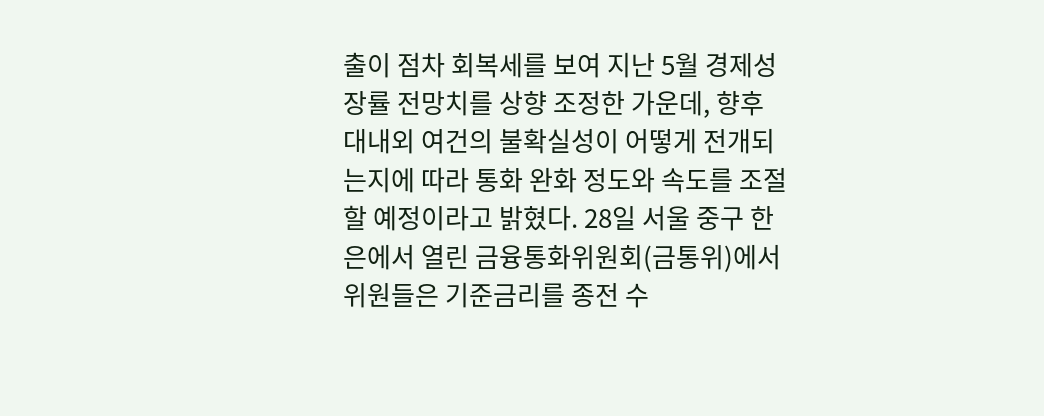출이 점차 회복세를 보여 지난 5월 경제성장률 전망치를 상향 조정한 가운데, 향후 대내외 여건의 불확실성이 어떻게 전개되는지에 따라 통화 완화 정도와 속도를 조절할 예정이라고 밝혔다. 28일 서울 중구 한은에서 열린 금융통화위원회(금통위)에서 위원들은 기준금리를 종전 수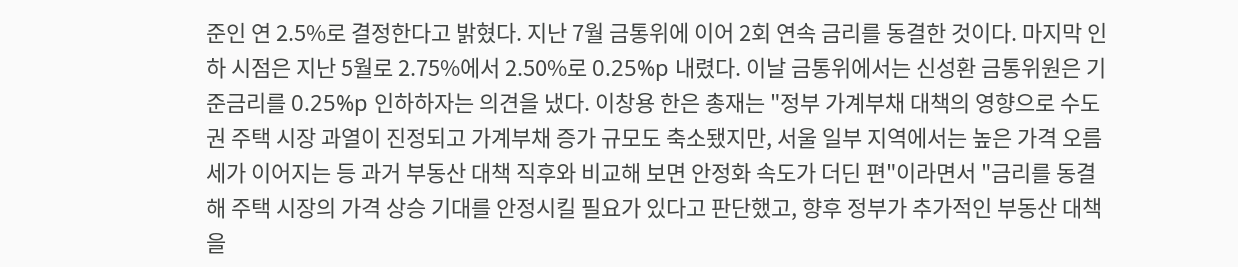준인 연 2.5%로 결정한다고 밝혔다. 지난 7월 금통위에 이어 2회 연속 금리를 동결한 것이다. 마지막 인하 시점은 지난 5월로 2.75%에서 2.50%로 0.25%p 내렸다. 이날 금통위에서는 신성환 금통위원은 기준금리를 0.25%p 인하하자는 의견을 냈다. 이창용 한은 총재는 "정부 가계부채 대책의 영향으로 수도권 주택 시장 과열이 진정되고 가계부채 증가 규모도 축소됐지만, 서울 일부 지역에서는 높은 가격 오름세가 이어지는 등 과거 부동산 대책 직후와 비교해 보면 안정화 속도가 더딘 편"이라면서 "금리를 동결해 주택 시장의 가격 상승 기대를 안정시킬 필요가 있다고 판단했고, 향후 정부가 추가적인 부동산 대책을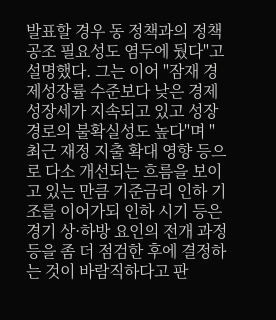발표할 경우 동 정책과의 정책 공조 필요성도 염두에 뒀다"고 설명했다. 그는 이어 "잠재 경제성장률 수준보다 낮은 경제 성장세가 지속되고 있고 성장 경로의 불확실성도 높다"며 "최근 재정 지출 확대 영향 등으로 다소 개선되는 흐름을 보이고 있는 만큼 기준금리 인하 기조를 이어가되 인하 시기 등은 경기 상·하방 요인의 전개 과정 등을 좀 더 점검한 후에 결정하는 것이 바람직하다고 판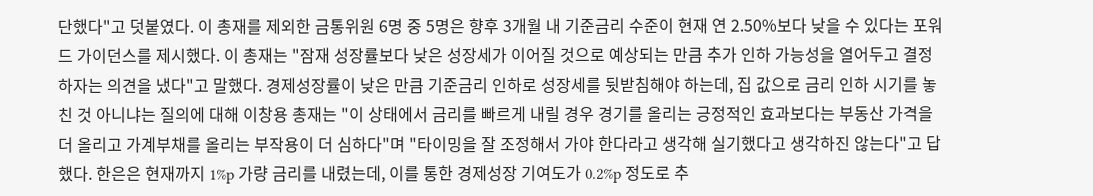단했다"고 덧붙였다. 이 총재를 제외한 금통위원 6명 중 5명은 향후 3개월 내 기준금리 수준이 현재 연 2.50%보다 낮을 수 있다는 포워드 가이던스를 제시했다. 이 총재는 "잠재 성장률보다 낮은 성장세가 이어질 것으로 예상되는 만큼 추가 인하 가능성을 열어두고 결정하자는 의견을 냈다"고 말했다. 경제성장률이 낮은 만큼 기준금리 인하로 성장세를 뒷받침해야 하는데, 집 값으로 금리 인하 시기를 놓친 것 아니냐는 질의에 대해 이창용 총재는 "이 상태에서 금리를 빠르게 내릴 경우 경기를 올리는 긍정적인 효과보다는 부동산 가격을 더 올리고 가계부채를 올리는 부작용이 더 심하다"며 "타이밍을 잘 조정해서 가야 한다라고 생각해 실기했다고 생각하진 않는다"고 답했다. 한은은 현재까지 1%p 가량 금리를 내렸는데, 이를 통한 경제성장 기여도가 0.2%p 정도로 추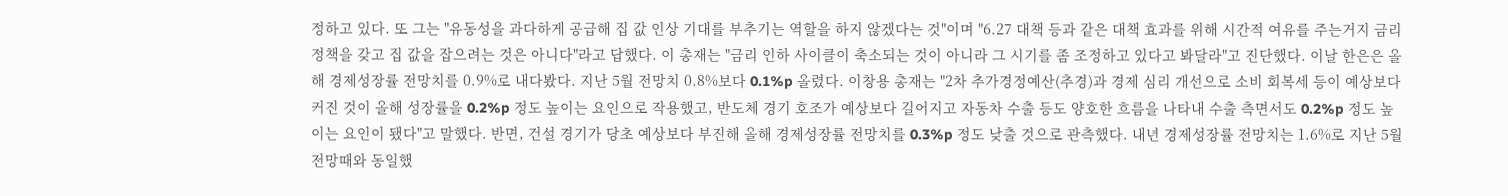정하고 있다. 또 그는 "유동성을 과다하게 공급해 집 값 인상 기대를 부추기는 역할을 하지 않겠다는 것"이며 "6.27 대책 등과 같은 대책 효과를 위해 시간적 여유를 주는거지 금리 정책을 갖고 집 값을 잡으려는 것은 아니다"라고 답했다. 이 총재는 "금리 인하 사이클이 축소되는 것이 아니라 그 시기를 좀 조정하고 있다고 봐달라"고 진단했다. 이날 한은은 올해 경제성장률 전망치를 0.9%로 내다봤다. 지난 5월 전망치 0.8%보다 0.1%p 올렸다. 이창용 총재는 "2차 추가경정예산(추경)과 경제 심리 개선으로 소비 회복세 등이 예상보다 커진 것이 올해 성장률을 0.2%p 정도 높이는 요인으로 작용했고, 반도체 경기 호조가 예상보다 길어지고 자동차 수출 등도 양호한 흐름을 나타내 수출 측면서도 0.2%p 정도 높이는 요인이 됐다"고 말했다. 반면, 건설 경기가 당초 예상보다 부진해 올해 경제성장률 전망치를 0.3%p 정도 낮출 것으로 관측했다. 내년 경제성장률 전망치는 1.6%로 지난 5월 전망때와 동일했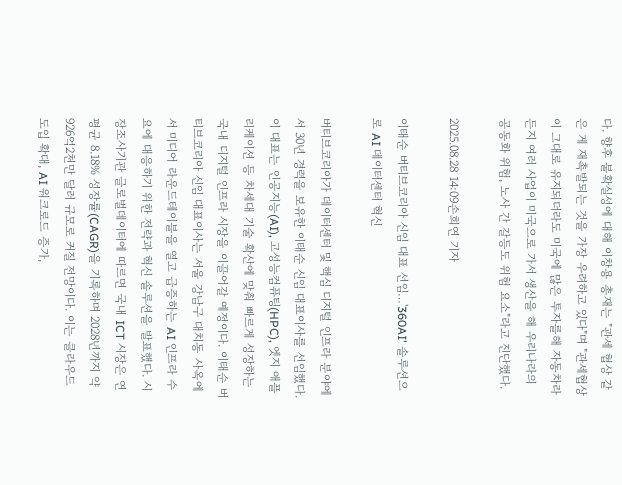다. 향후 불확실성에 대해 이창용 총재는 "관세 협상 같은 게 재촉발되는 것을 가장 우려하고 있다"며 "관세협상이 그대로 유지되더라도 미국에 많은 투자를해 자동차라든지 여러 사업이 미국으로 가서 생산을 해 우리나라의 공동화 위험, 노사 간 갈등도 위험 요소"라고 진단했다.

2025.08.28 14:09손희연 기자

이태순 버티브코리아 신임 대표 선임…'360AI' 솔루션으로 AI 데이터센터 혁신

버티브코리아가 데이터센터 및 핵심 디지털 인프라 분야에서 30년 경력을 보유한 이태순 신임 대표이사를 선임했다. 이 대표는 인공지능(AI), 고성능컴퓨팅(HPC), 엣지 애플리케이션 등 차세대 기술 확산에 맞춰 빠르게 성장하는 국내 디지털 인프라 시장을 이끌어갈 예정이다. 이태순 버티브코리아 신임 대표이사는 서울 강남구 대치동 사옥에서 미디어 라운드테이블을 열고 급증하는 AI 인프라 수요에 대응하기 위한 전략과 혁신 솔루션을 발표했다. 시장조사기관 글로벌데이터에 따르면 국내 ICT 시장은 연평균 8.18% 성장률(CAGR)을 기록하며 2028년까지 약 926억2천만 달러 규모로 커질 전망이다. 이는 클라우드 도입 확대, AI 워크로드 증가,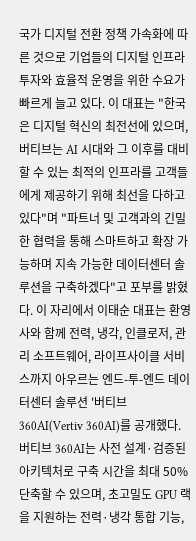국가 디지털 전환 정책 가속화에 따른 것으로 기업들의 디지털 인프라 투자와 효율적 운영을 위한 수요가 빠르게 늘고 있다. 이 대표는 "한국은 디지털 혁신의 최전선에 있으며, 버티브는 AI 시대와 그 이후를 대비할 수 있는 최적의 인프라를 고객들에게 제공하기 위해 최선을 다하고 있다"며 "파트너 및 고객과의 긴밀한 협력을 통해 스마트하고 확장 가능하며 지속 가능한 데이터센터 솔루션을 구축하겠다"고 포부를 밝혔다. 이 자리에서 이태순 대표는 환영사와 함께 전력, 냉각, 인클로저, 관리 소프트웨어, 라이프사이클 서비스까지 아우르는 엔드-투-엔드 데이터센터 솔루션 '버티브 360AI(Vertiv 360AI)를 공개했다. 버티브 360AI는 사전 설계·검증된 아키텍처로 구축 시간을 최대 50% 단축할 수 있으며, 초고밀도 GPU 랙을 지원하는 전력·냉각 통합 기능,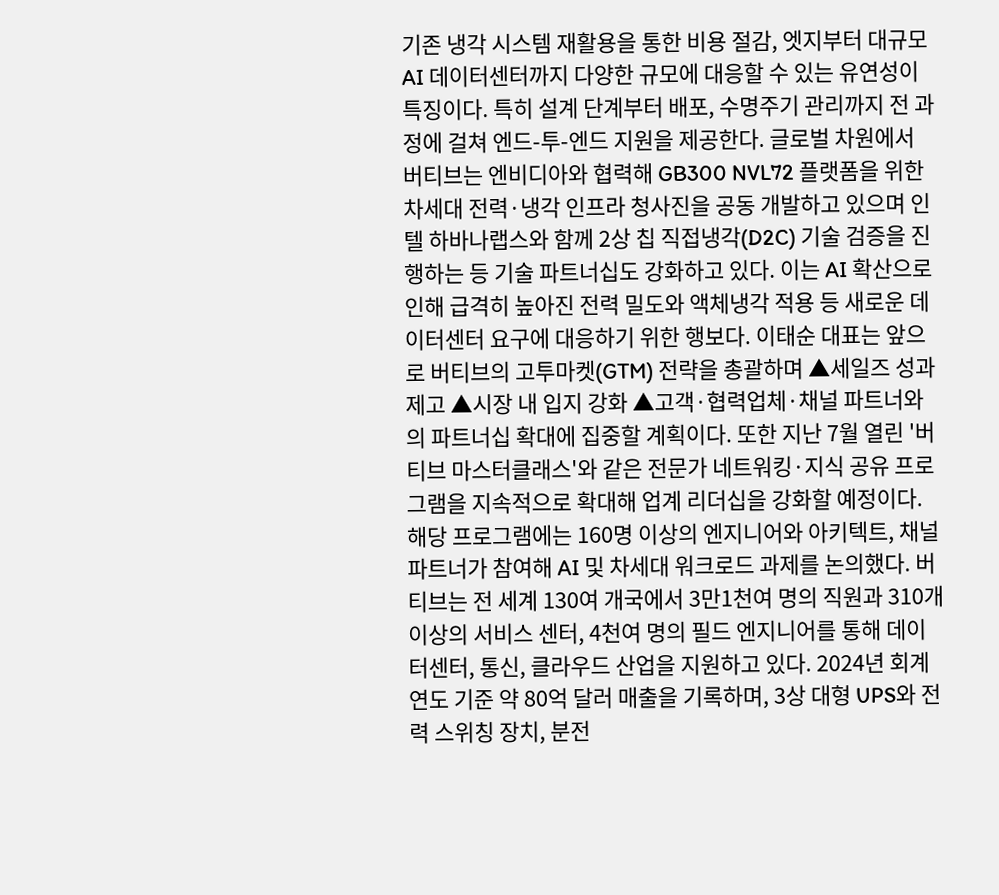기존 냉각 시스템 재활용을 통한 비용 절감, 엣지부터 대규모 AI 데이터센터까지 다양한 규모에 대응할 수 있는 유연성이 특징이다. 특히 설계 단계부터 배포, 수명주기 관리까지 전 과정에 걸쳐 엔드-투-엔드 지원을 제공한다. 글로벌 차원에서 버티브는 엔비디아와 협력해 GB300 NVL72 플랫폼을 위한 차세대 전력·냉각 인프라 청사진을 공동 개발하고 있으며 인텔 하바나랩스와 함께 2상 칩 직접냉각(D2C) 기술 검증을 진행하는 등 기술 파트너십도 강화하고 있다. 이는 AI 확산으로 인해 급격히 높아진 전력 밀도와 액체냉각 적용 등 새로운 데이터센터 요구에 대응하기 위한 행보다. 이태순 대표는 앞으로 버티브의 고투마켓(GTM) 전략을 총괄하며 ▲세일즈 성과 제고 ▲시장 내 입지 강화 ▲고객·협력업체·채널 파트너와의 파트너십 확대에 집중할 계획이다. 또한 지난 7월 열린 '버티브 마스터클래스'와 같은 전문가 네트워킹·지식 공유 프로그램을 지속적으로 확대해 업계 리더십을 강화할 예정이다. 해당 프로그램에는 160명 이상의 엔지니어와 아키텍트, 채널 파트너가 참여해 AI 및 차세대 워크로드 과제를 논의했다. 버티브는 전 세계 130여 개국에서 3만1천여 명의 직원과 310개 이상의 서비스 센터, 4천여 명의 필드 엔지니어를 통해 데이터센터, 통신, 클라우드 산업을 지원하고 있다. 2024년 회계연도 기준 약 80억 달러 매출을 기록하며, 3상 대형 UPS와 전력 스위칭 장치, 분전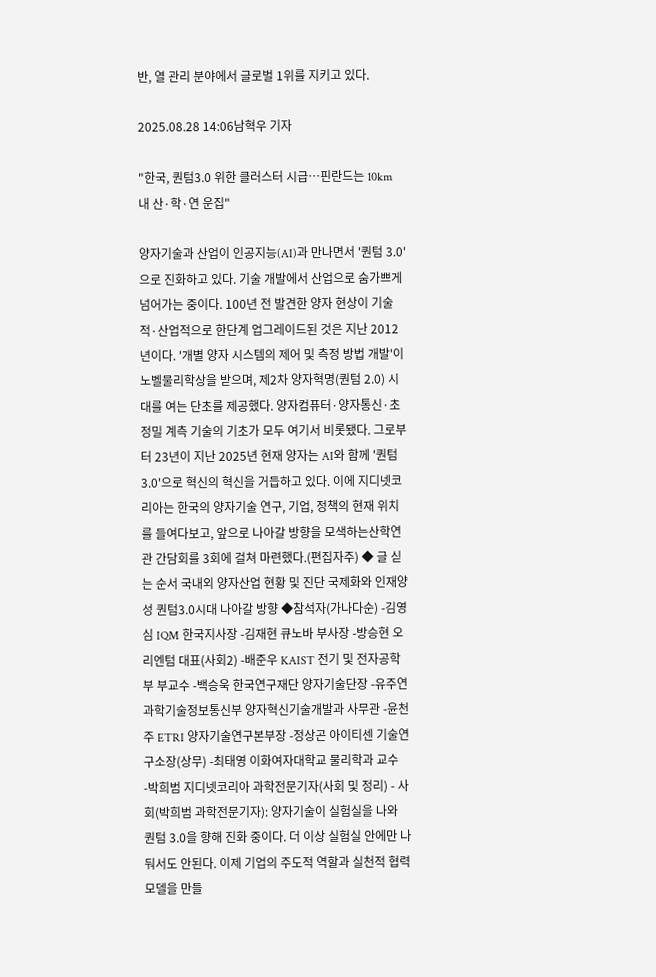반, 열 관리 분야에서 글로벌 1위를 지키고 있다.

2025.08.28 14:06남혁우 기자

"한국, 퀀텀3.0 위한 클러스터 시급…핀란드는 10km 내 산·학·연 운집"

양자기술과 산업이 인공지능(AI)과 만나면서 '퀀텀 3.0'으로 진화하고 있다. 기술 개발에서 산업으로 숨가쁘게 넘어가는 중이다. 100년 전 발견한 양자 현상이 기술적·산업적으로 한단계 업그레이드된 것은 지난 2012년이다. '개별 양자 시스템의 제어 및 측정 방법 개발'이 노벨물리학상을 받으며, 제2차 양자혁명(퀀텀 2.0) 시대를 여는 단초를 제공했다. 양자컴퓨터·양자통신·초정밀 계측 기술의 기초가 모두 여기서 비롯됐다. 그로부터 23년이 지난 2025년 현재 양자는 AI와 함께 '퀀텀3.0'으로 혁신의 혁신을 거듭하고 있다. 이에 지디넷코리아는 한국의 양자기술 연구, 기업, 정책의 현재 위치를 들여다보고, 앞으로 나아갈 방향을 모색하는산학연관 간담회를 3회에 걸쳐 마련했다.(편집자주) ◆ 글 싣는 순서 국내외 양자산업 현황 및 진단 국제화와 인재양성 퀀텀3.0시대 나아갈 방향 ◆참석자(가나다순) -김영심 IQM 한국지사장 -김재현 큐노바 부사장 -방승현 오리엔텀 대표(사회2) -배준우 KAIST 전기 및 전자공학부 부교수 -백승욱 한국연구재단 양자기술단장 -유주연 과학기술정보통신부 양자혁신기술개발과 사무관 -윤천주 ETRI 양자기술연구본부장 -정상곤 아이티센 기술연구소장(상무) -최태영 이화여자대학교 물리학과 교수 -박희범 지디넷코리아 과학전문기자(사회 및 정리) - 사회(박희범 과학전문기자): 양자기술이 실험실을 나와 퀀텀 3.0을 향해 진화 중이다. 더 이상 실험실 안에만 나둬서도 안된다. 이제 기업의 주도적 역할과 실천적 협력 모델을 만들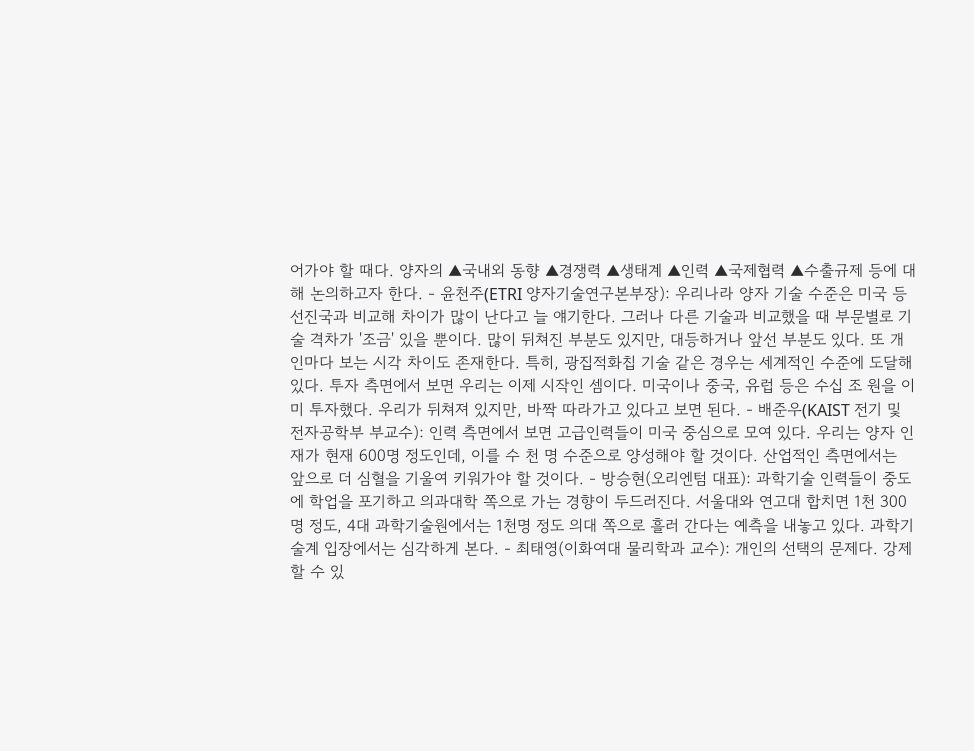어가야 할 때다. 양자의 ▲국내외 동향 ▲경쟁력 ▲생태계 ▲인력 ▲국제협력 ▲수출규제 등에 대해 논의하고자 한다. - 윤천주(ETRI 양자기술연구본부장): 우리나라 양자 기술 수준은 미국 등 선진국과 비교해 차이가 많이 난다고 늘 얘기한다. 그러나 다른 기술과 비교했을 때 부문별로 기술 격차가 '조금' 있을 뿐이다. 많이 뒤쳐진 부분도 있지만, 대등하거나 앞선 부분도 있다. 또 개인마다 보는 시각 차이도 존재한다. 특히, 광집적화칩 기술 같은 경우는 세계적인 수준에 도달해 있다. 투자 측면에서 보면 우리는 이제 시작인 셈이다. 미국이나 중국, 유럽 등은 수십 조 원을 이미 투자했다. 우리가 뒤쳐져 있지만, 바짝 따라가고 있다고 보면 된다. - 배준우(KAIST 전기 및 전자공학부 부교수): 인력 측면에서 보면 고급인력들이 미국 중심으로 모여 있다. 우리는 양자 인재가 현재 600명 정도인데, 이를 수 천 명 수준으로 양성해야 할 것이다. 산업적인 측면에서는 앞으로 더 심혈을 기울여 키워가야 할 것이다. - 방승현(오리엔텀 대표): 과학기술 인력들이 중도에 학업을 포기하고 의과대학 쪽으로 가는 경향이 두드러진다. 서울대와 연고대 합치면 1천 300명 정도, 4대 과학기술원에서는 1천명 정도 의대 쪽으로 흘러 간다는 예측을 내놓고 있다. 과학기술계 입장에서는 심각하게 본다. - 최태영(이화여대 물리학과 교수): 개인의 선택의 문제다. 강제할 수 있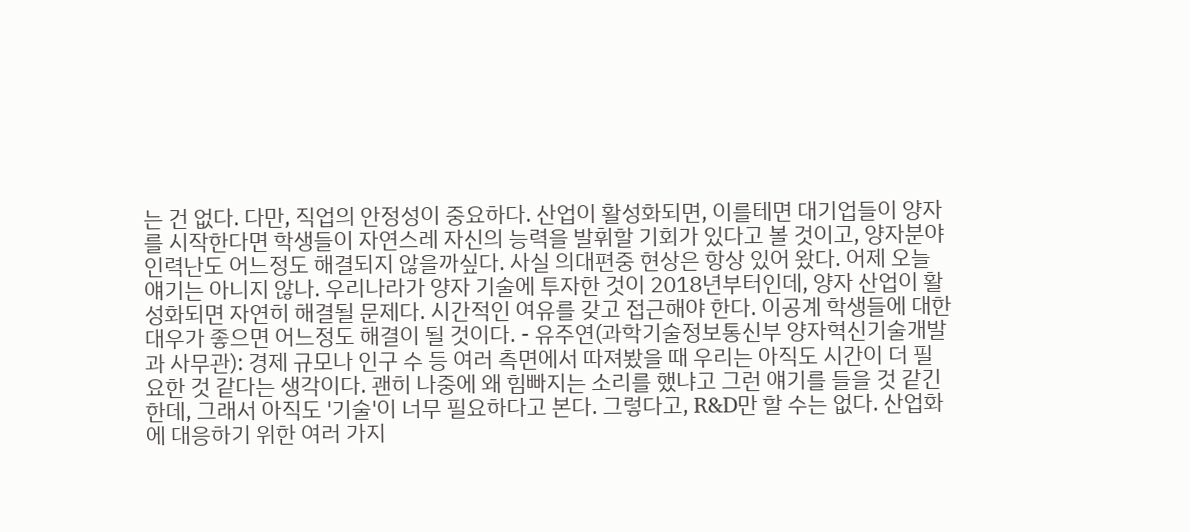는 건 없다. 다만, 직업의 안정성이 중요하다. 산업이 활성화되면, 이를테면 대기업들이 양자를 시작한다면 학생들이 자연스레 자신의 능력을 발휘할 기회가 있다고 볼 것이고, 양자분야 인력난도 어느정도 해결되지 않을까싶다. 사실 의대편중 현상은 항상 있어 왔다. 어제 오늘 얘기는 아니지 않나. 우리나라가 양자 기술에 투자한 것이 2018년부터인데, 양자 산업이 활성화되면 자연히 해결될 문제다. 시간적인 여유를 갖고 접근해야 한다. 이공계 학생들에 대한 대우가 좋으면 어느정도 해결이 될 것이다. - 유주연(과학기술정보통신부 양자혁신기술개발과 사무관): 경제 규모나 인구 수 등 여러 측면에서 따져봤을 때 우리는 아직도 시간이 더 필요한 것 같다는 생각이다. 괜히 나중에 왜 힘빠지는 소리를 했냐고 그런 얘기를 들을 것 같긴한데, 그래서 아직도 '기술'이 너무 필요하다고 본다. 그렇다고, R&D만 할 수는 없다. 산업화에 대응하기 위한 여러 가지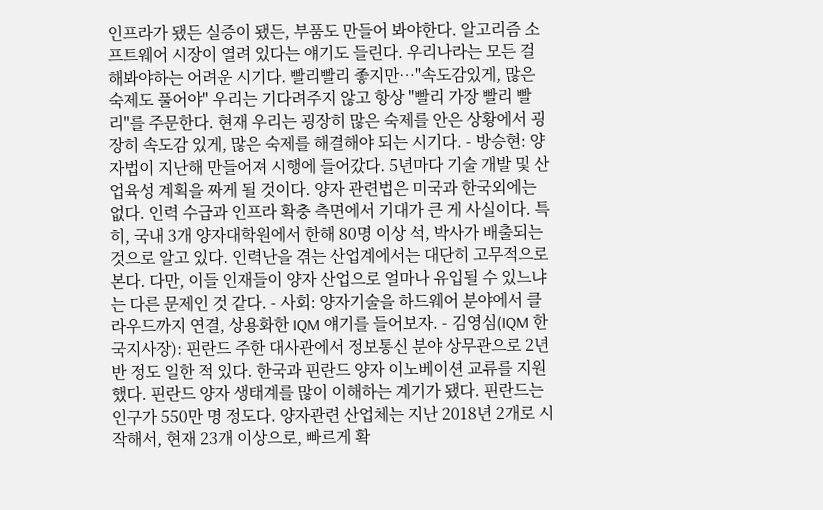인프라가 됐든 실증이 됐든, 부품도 만들어 봐야한다. 알고리즘 소프트웨어 시장이 열려 있다는 얘기도 들린다. 우리나라는 모든 걸 해봐야하는 어려운 시기다. 빨리빨리 좋지만…"속도감있게, 많은 숙제도 풀어야" 우리는 기다려주지 않고 항상 "빨리 가장 빨리 빨리"를 주문한다. 현재 우리는 굉장히 많은 숙제를 안은 상황에서 굉장히 속도감 있게, 많은 숙제를 해결해야 되는 시기다. - 방승현: 양자법이 지난해 만들어져 시행에 들어갔다. 5년마다 기술 개발 및 산업육성 계획을 짜게 될 것이다. 양자 관련법은 미국과 한국외에는 없다. 인력 수급과 인프라 확충 측면에서 기대가 큰 게 사실이다. 특히, 국내 3개 양자대학원에서 한해 80명 이상 석, 박사가 배출되는 것으로 알고 있다. 인력난을 겪는 산업계에서는 대단히 고무적으로 본다. 다만, 이들 인재들이 양자 산업으로 얼마나 유입될 수 있느냐는 다른 문제인 것 같다. - 사회: 양자기술을 하드웨어 분야에서 클라우드까지 연결, 상용화한 IQM 얘기를 들어보자. - 김영심(IQM 한국지사장): 핀란드 주한 대사관에서 정보통신 분야 상무관으로 2년 반 정도 일한 적 있다. 한국과 핀란드 양자 이노베이션 교류를 지원했다. 핀란드 양자 생태계를 많이 이해하는 계기가 됐다. 핀란드는 인구가 550만 명 정도다. 양자관련 산업체는 지난 2018년 2개로 시작해서, 현재 23개 이상으로, 빠르게 확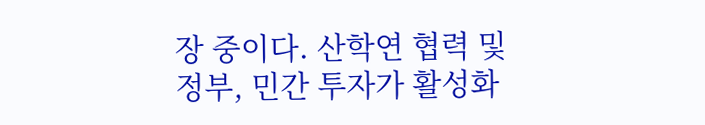장 중이다. 산학연 협력 및 정부, 민간 투자가 활성화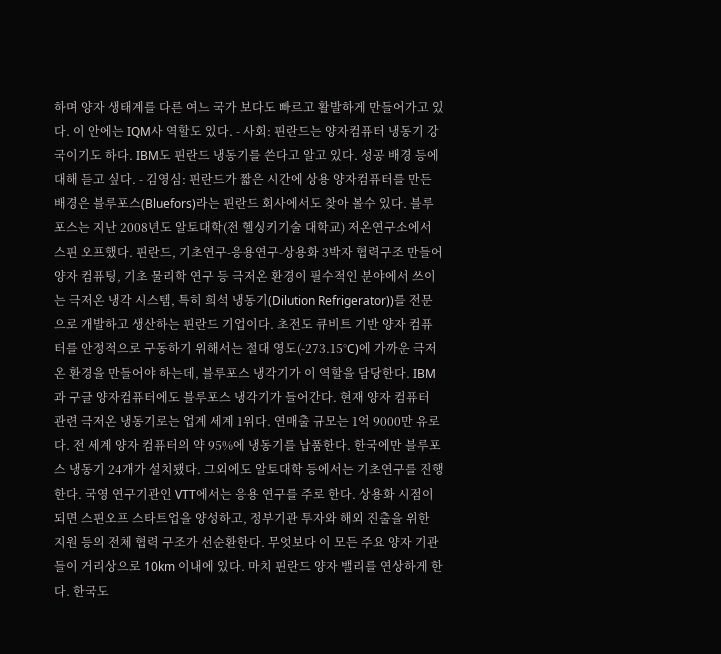하며 양자 생태계를 다른 여느 국가 보다도 빠르고 활발하게 만들어가고 있다. 이 안에는 IQM사 역할도 있다. - 사회: 핀란드는 양자컴퓨터 냉동기 강국이기도 하다. IBM도 핀란드 냉동기를 쓴다고 알고 있다. 성공 배경 등에 대해 듣고 싶다. - 김영심: 핀란드가 짧은 시간에 상용 양자컴퓨터를 만든 배경은 블루포스(Bluefors)라는 핀란드 회사에서도 찾아 볼수 있다. 블루포스는 지난 2008년도 알토대학(전 헬싱키기술 대학교) 저온연구소에서 스핀 오프했다. 핀란드, 기초연구-응용연구-상용화 3박자 협력구조 만들어 양자 컴퓨팅, 기초 물리학 연구 등 극저온 환경이 필수적인 분야에서 쓰이는 극저온 냉각 시스템, 특히 희석 냉동기(Dilution Refrigerator))를 전문으로 개발하고 생산하는 핀란드 기업이다. 초전도 큐비트 기반 양자 컴퓨터를 안정적으로 구동하기 위해서는 절대 영도(-273.15°C)에 가까운 극저온 환경을 만들어야 하는데, 블루포스 냉각기가 이 역할을 담당한다. IBM과 구글 양자컴퓨터에도 블루포스 냉각기가 들어간다. 현재 양자 컴퓨터 관련 극저온 냉동기로는 업계 세계 1위다. 연매출 규모는 1억 9000만 유로다. 전 세계 양자 컴퓨터의 약 95%에 냉동기를 납품한다. 한국에만 블루포스 냉동기 24개가 설치됐다. 그외에도 알토대학 등에서는 기초연구를 진행한다. 국영 연구기관인 VTT에서는 응용 연구를 주로 한다. 상용화 시점이 되면 스핀오프 스타트업을 양성하고, 정부기관 투자와 해외 진출을 위한 지원 등의 전체 협력 구조가 선순환한다. 무엇보다 이 모든 주요 양자 기관들이 거리상으로 10km 이내에 있다. 마치 핀란드 양자 밸리를 연상하게 한다. 한국도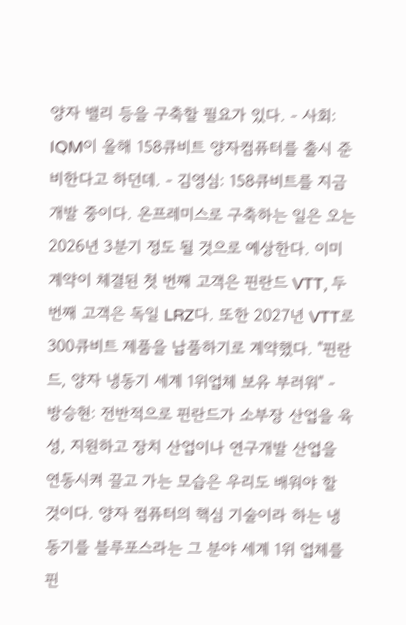양자 밸리 등을 구축할 필요가 있다. - 사회: IQM이 올해 158큐비트 양자컴퓨터를 출시 준비한다고 하던데. - 김영심: 158큐비트를 지금 개발 중이다. 온프레미스로 구축하는 일은 오는 2026년 3분기 정도 될 것으로 예상한다. 이미 계약이 체결된 첫 번째 고객은 핀란드 VTT, 두 번째 고객은 독일 LRZ다. 또한 2027년 VTT로 300큐비트 제품을 납품하기로 계약했다. "핀란드, 양자 냉동기 세계 1위업체 보유 부러워" - 방승현: 전반적으로 핀란드가 소부장 산업을 육성, 지원하고 장치 산업이나 연구개발 산업을 연동시켜 끌고 가는 모습은 우리도 배워야 할 것이다. 양자 컴퓨터의 핵심 기술이라 하는 냉동기를 블루포스라는 그 분야 세계 1위 업체를 핀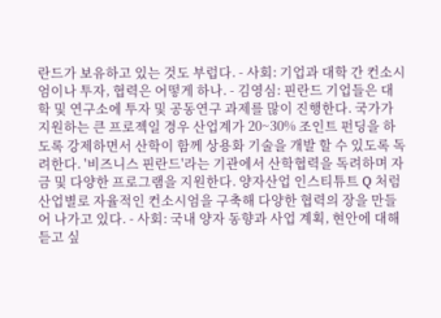란드가 보유하고 있는 것도 부럽다. - 사회: 기업과 대학 간 컨소시엄이나 투자, 협력은 어떻게 하나. - 김영심: 핀란드 기업들은 대학 및 연구소에 투자 및 공동연구 과제를 많이 진행한다. 국가가 지원하는 큰 프로젝일 경우 산업계가 20~30% 조인트 펀딩을 하도록 강제하면서 산학이 함께 상용화 기술을 개발 할 수 있도록 독려한다. '비즈니스 핀란드'라는 기관에서 산학협력을 독려하며 자금 및 다양한 프로그램을 지원한다. 양자산업 인스티튜트 Q 처럼 산업별로 자율적인 컨소시엄을 구축해 다양한 협력의 장을 만들어 나가고 있다. - 사회: 국내 양자 동향과 사업 계획, 현안에 대해 듣고 싶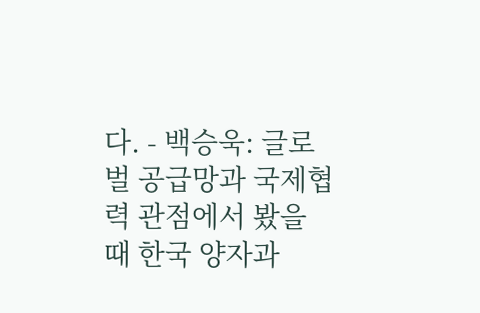다. - 백승욱: 글로벌 공급망과 국제협력 관점에서 봤을 때 한국 양자과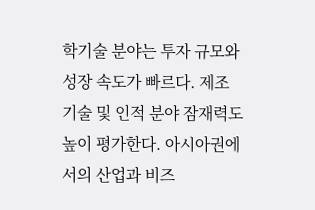학기술 분야는 투자 규모와 성장 속도가 빠르다. 제조 기술 및 인적 분야 잠재력도 높이 평가한다. 아시아권에서의 산업과 비즈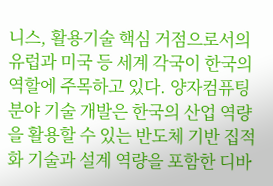니스, 활용기술 핵심 거점으로서의 유럽과 미국 등 세계 각국이 한국의 역할에 주목하고 있다. 양자컴퓨팅 분야 기술 개발은 한국의 산업 역량을 활용할 수 있는 반도체 기반 집적화 기술과 설계 역량을 포함한 디바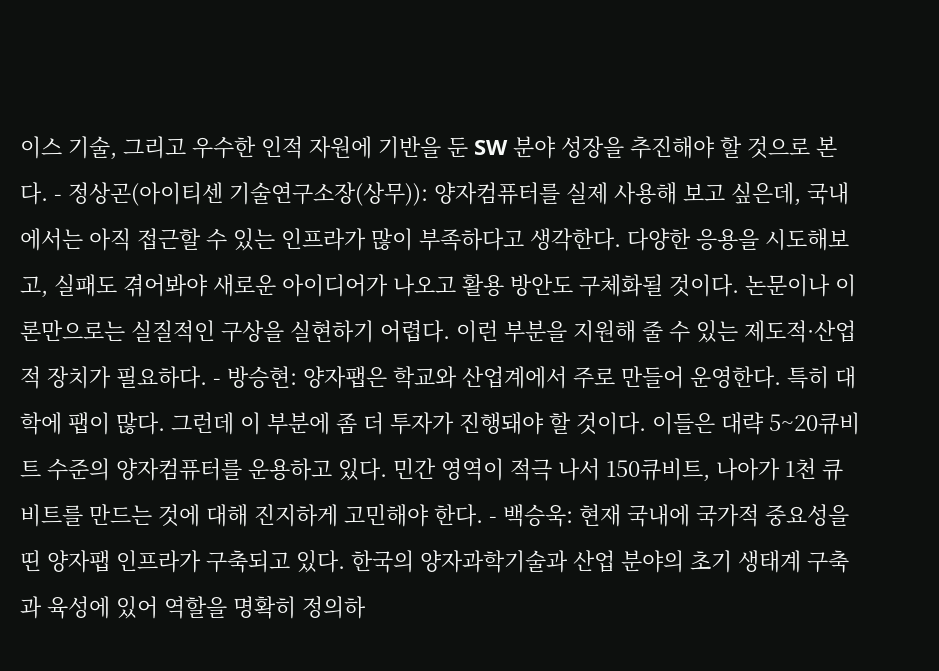이스 기술, 그리고 우수한 인적 자원에 기반을 둔 SW 분야 성장을 추진해야 할 것으로 본다. - 정상곤(아이티센 기술연구소장(상무)): 양자컴퓨터를 실제 사용해 보고 싶은데, 국내에서는 아직 접근할 수 있는 인프라가 많이 부족하다고 생각한다. 다양한 응용을 시도해보고, 실패도 겪어봐야 새로운 아이디어가 나오고 활용 방안도 구체화될 것이다. 논문이나 이론만으로는 실질적인 구상을 실현하기 어렵다. 이런 부분을 지원해 줄 수 있는 제도적·산업적 장치가 필요하다. - 방승현: 양자팹은 학교와 산업계에서 주로 만들어 운영한다. 특히 대학에 팹이 많다. 그런데 이 부분에 좀 더 투자가 진행돼야 할 것이다. 이들은 대략 5~20큐비트 수준의 양자컴퓨터를 운용하고 있다. 민간 영역이 적극 나서 150큐비트, 나아가 1천 큐비트를 만드는 것에 대해 진지하게 고민해야 한다. - 백승욱: 현재 국내에 국가적 중요성을 띤 양자팹 인프라가 구축되고 있다. 한국의 양자과학기술과 산업 분야의 초기 생태계 구축과 육성에 있어 역할을 명확히 정의하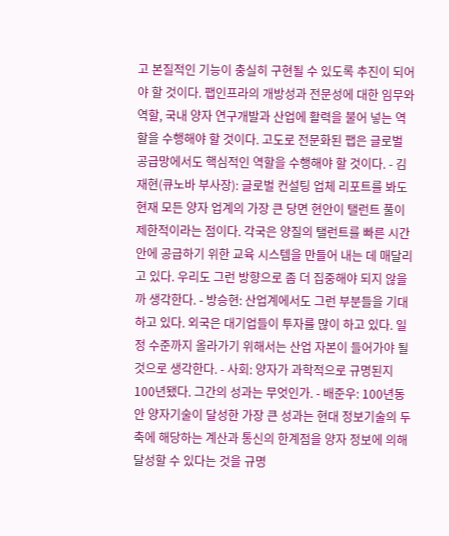고 본질적인 기능이 충실히 구현될 수 있도록 추진이 되어야 할 것이다. 팹인프라의 개방성과 전문성에 대한 임무와 역할, 국내 양자 연구개발과 산업에 활력을 불어 넣는 역할을 수행해야 할 것이다. 고도로 전문화된 팹은 글로벌 공급망에서도 핵심적인 역할을 수행해야 할 것이다. - 김재현(큐노바 부사장): 글로벌 컨설팅 업체 리포트를 봐도 현재 모든 양자 업계의 가장 큰 당면 현안이 탤런트 풀이 제한적이라는 점이다. 각국은 양질의 탤런트를 빠른 시간 안에 공급하기 위한 교육 시스템을 만들어 내는 데 매달리고 있다. 우리도 그런 방향으로 좀 더 집중해야 되지 않을까 생각한다. - 방승현: 산업계에서도 그런 부분들을 기대하고 있다. 외국은 대기업들이 투자를 많이 하고 있다. 일정 수준까지 올라가기 위해서는 산업 자본이 들어가야 될 것으로 생각한다. - 사회: 양자가 과학적으로 규명된지 100년됐다. 그간의 성과는 무엇인가. - 배준우: 100년동안 양자기술이 달성한 가장 큰 성과는 현대 정보기술의 두 축에 해당하는 계산과 통신의 한계점을 양자 정보에 의해 달성할 수 있다는 것을 규명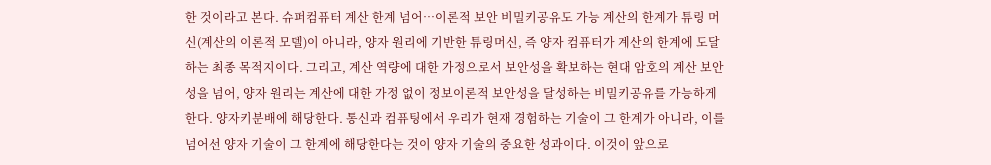한 것이라고 본다. 슈퍼컴퓨터 계산 한계 넘어…이론적 보안 비밀키공유도 가능 계산의 한계가 튜링 머신(계산의 이론적 모델)이 아니라, 양자 원리에 기반한 튜링머신, 즉 양자 컴퓨터가 계산의 한계에 도달하는 최종 목적지이다. 그리고, 계산 역량에 대한 가정으로서 보안성을 확보하는 현대 암호의 계산 보안성을 넘어, 양자 원리는 계산에 대한 가정 없이 정보이론적 보안성을 달성하는 비밀키공유를 가능하게 한다. 양자키분배에 해당한다. 통신과 컴퓨팅에서 우리가 현재 경험하는 기술이 그 한계가 아니라, 이를 넘어선 양자 기술이 그 한계에 해당한다는 것이 양자 기술의 중요한 성과이다. 이것이 앞으로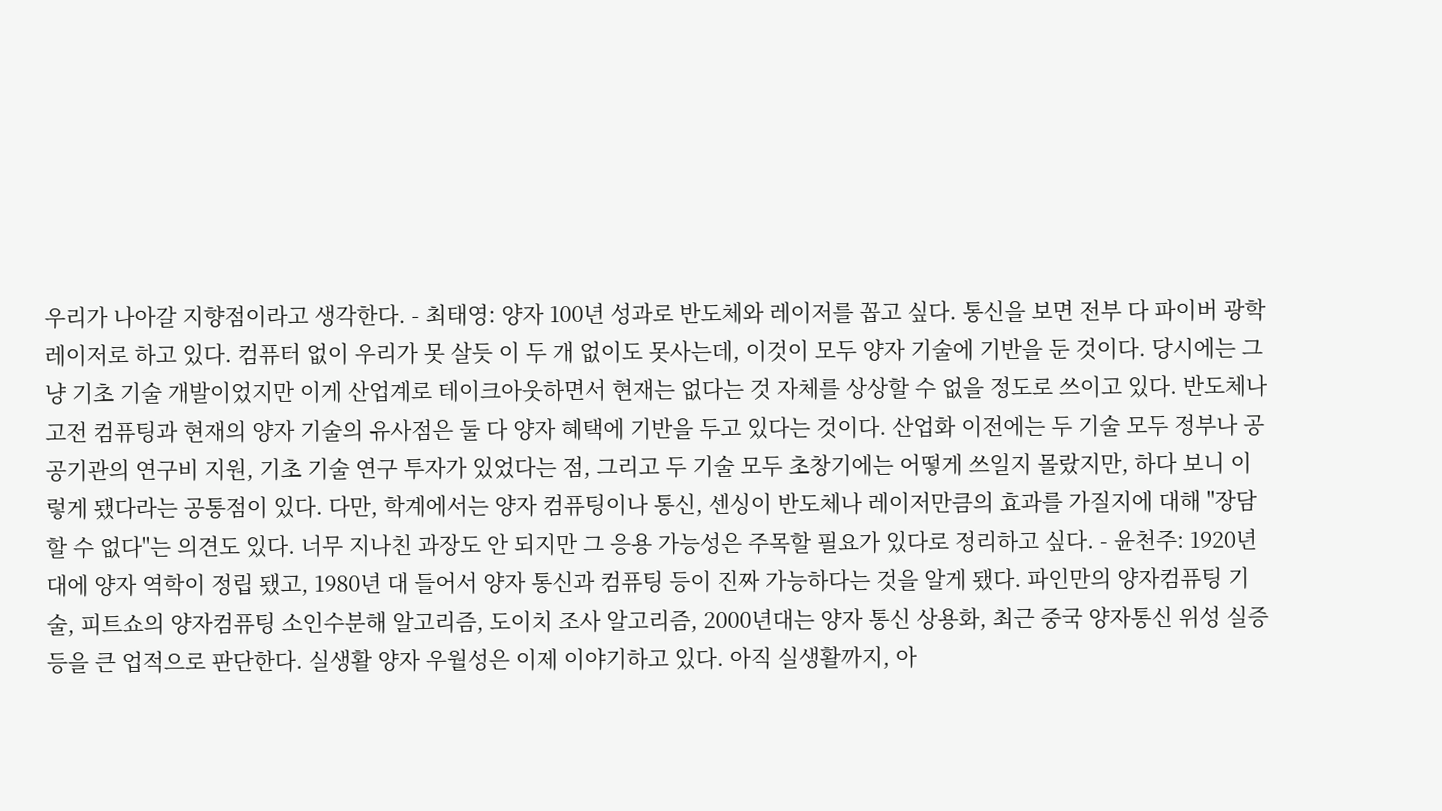우리가 나아갈 지향점이라고 생각한다. - 최태영: 양자 100년 성과로 반도체와 레이저를 꼽고 싶다. 통신을 보면 전부 다 파이버 광학 레이저로 하고 있다. 컴퓨터 없이 우리가 못 살듯 이 두 개 없이도 못사는데, 이것이 모두 양자 기술에 기반을 둔 것이다. 당시에는 그냥 기초 기술 개발이었지만 이게 산업계로 테이크아웃하면서 현재는 없다는 것 자체를 상상할 수 없을 정도로 쓰이고 있다. 반도체나 고전 컴퓨팅과 현재의 양자 기술의 유사점은 둘 다 양자 혜택에 기반을 두고 있다는 것이다. 산업화 이전에는 두 기술 모두 정부나 공공기관의 연구비 지원, 기초 기술 연구 투자가 있었다는 점, 그리고 두 기술 모두 초창기에는 어떻게 쓰일지 몰랐지만, 하다 보니 이렇게 됐다라는 공통점이 있다. 다만, 학계에서는 양자 컴퓨팅이나 통신, 센싱이 반도체나 레이저만큼의 효과를 가질지에 대해 "장담할 수 없다"는 의견도 있다. 너무 지나친 과장도 안 되지만 그 응용 가능성은 주목할 필요가 있다로 정리하고 싶다. - 윤천주: 1920년대에 양자 역학이 정립 됐고, 1980년 대 들어서 양자 통신과 컴퓨팅 등이 진짜 가능하다는 것을 알게 됐다. 파인만의 양자컴퓨팅 기술, 피트쇼의 양자컴퓨팅 소인수분해 알고리즘, 도이치 조사 알고리즘, 2000년대는 양자 통신 상용화, 최근 중국 양자통신 위성 실증 등을 큰 업적으로 판단한다. 실생활 양자 우월성은 이제 이야기하고 있다. 아직 실생활까지, 아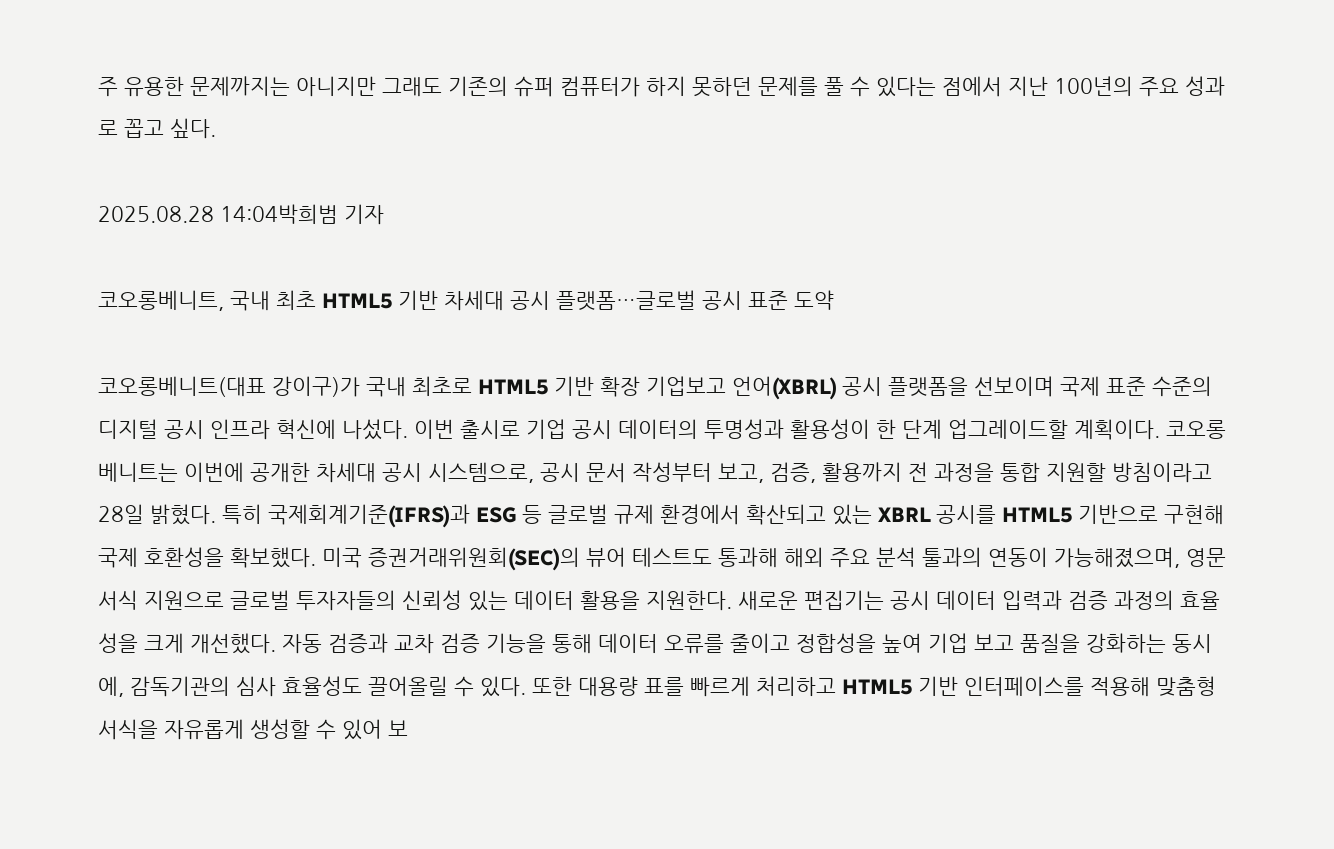주 유용한 문제까지는 아니지만 그래도 기존의 슈퍼 컴퓨터가 하지 못하던 문제를 풀 수 있다는 점에서 지난 100년의 주요 성과로 꼽고 싶다.

2025.08.28 14:04박희범 기자

코오롱베니트, 국내 최초 HTML5 기반 차세대 공시 플랫폼…글로벌 공시 표준 도약

코오롱베니트(대표 강이구)가 국내 최초로 HTML5 기반 확장 기업보고 언어(XBRL) 공시 플랫폼을 선보이며 국제 표준 수준의 디지털 공시 인프라 혁신에 나섰다. 이번 출시로 기업 공시 데이터의 투명성과 활용성이 한 단계 업그레이드할 계획이다. 코오롱베니트는 이번에 공개한 차세대 공시 시스템으로, 공시 문서 작성부터 보고, 검증, 활용까지 전 과정을 통합 지원할 방침이라고 28일 밝혔다. 특히 국제회계기준(IFRS)과 ESG 등 글로벌 규제 환경에서 확산되고 있는 XBRL 공시를 HTML5 기반으로 구현해 국제 호환성을 확보했다. 미국 증권거래위원회(SEC)의 뷰어 테스트도 통과해 해외 주요 분석 툴과의 연동이 가능해졌으며, 영문 서식 지원으로 글로벌 투자자들의 신뢰성 있는 데이터 활용을 지원한다. 새로운 편집기는 공시 데이터 입력과 검증 과정의 효율성을 크게 개선했다. 자동 검증과 교차 검증 기능을 통해 데이터 오류를 줄이고 정합성을 높여 기업 보고 품질을 강화하는 동시에, 감독기관의 심사 효율성도 끌어올릴 수 있다. 또한 대용량 표를 빠르게 처리하고 HTML5 기반 인터페이스를 적용해 맞춤형 서식을 자유롭게 생성할 수 있어 보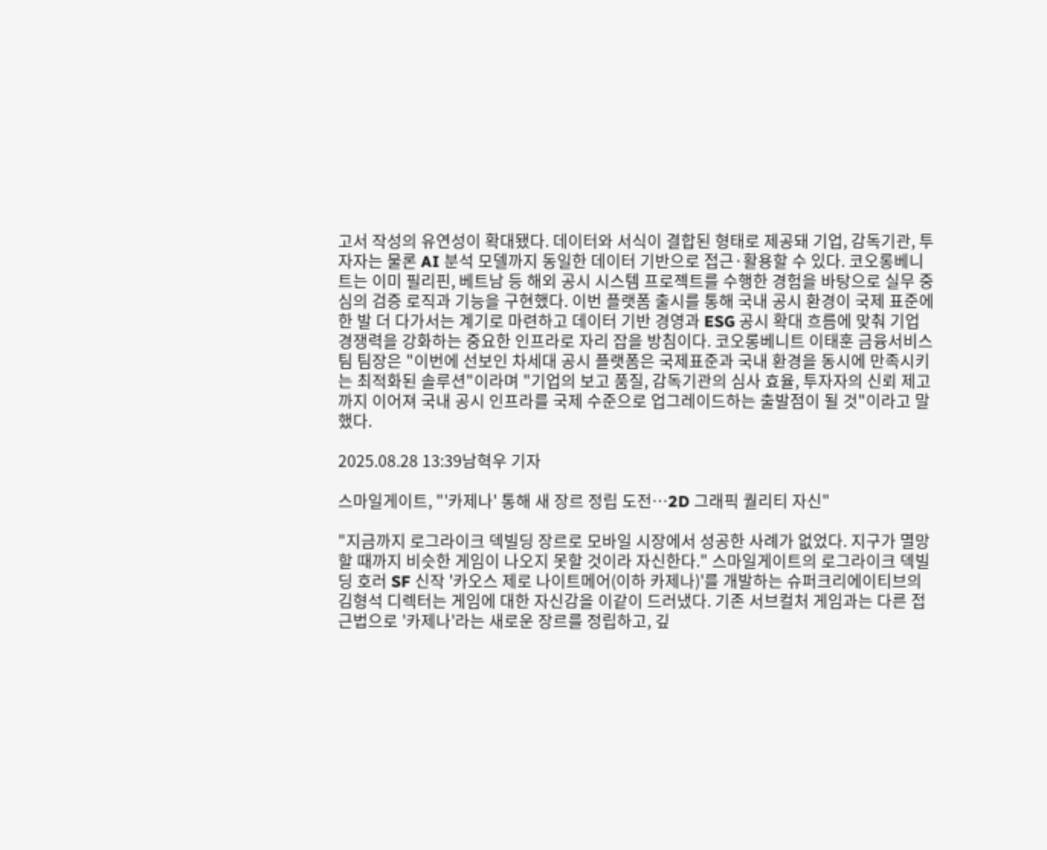고서 작성의 유연성이 확대됐다. 데이터와 서식이 결합된 형태로 제공돼 기업, 감독기관, 투자자는 물론 AI 분석 모델까지 동일한 데이터 기반으로 접근·활용할 수 있다. 코오롱베니트는 이미 필리핀, 베트남 등 해외 공시 시스템 프로젝트를 수행한 경험을 바탕으로 실무 중심의 검증 로직과 기능을 구현했다. 이번 플랫폼 출시를 통해 국내 공시 환경이 국제 표준에 한 발 더 다가서는 계기로 마련하고 데이터 기반 경영과 ESG 공시 확대 흐름에 맞춰 기업 경쟁력을 강화하는 중요한 인프라로 자리 잡을 방침이다. 코오롱베니트 이태훈 금융서비스팀 팀장은 "이번에 선보인 차세대 공시 플랫폼은 국제표준과 국내 환경을 동시에 만족시키는 최적화된 솔루션"이라며 "기업의 보고 품질, 감독기관의 심사 효율, 투자자의 신뢰 제고까지 이어져 국내 공시 인프라를 국제 수준으로 업그레이드하는 출발점이 될 것"이라고 말했다.

2025.08.28 13:39남혁우 기자

스마일게이트, "'카제나' 통해 새 장르 정립 도전…2D 그래픽 퀄리티 자신"

"지금까지 로그라이크 덱빌딩 장르로 모바일 시장에서 성공한 사례가 없었다. 지구가 멸망할 때까지 비슷한 게임이 나오지 못할 것이라 자신한다." 스마일게이트의 로그라이크 덱빌딩 호러 SF 신작 '카오스 제로 나이트메어(이하 카제나)'를 개발하는 슈퍼크리에이티브의 김형석 디렉터는 게임에 대한 자신감을 이같이 드러냈다. 기존 서브컬처 게임과는 다른 접근법으로 '카제나'라는 새로운 장르를 정립하고, 깊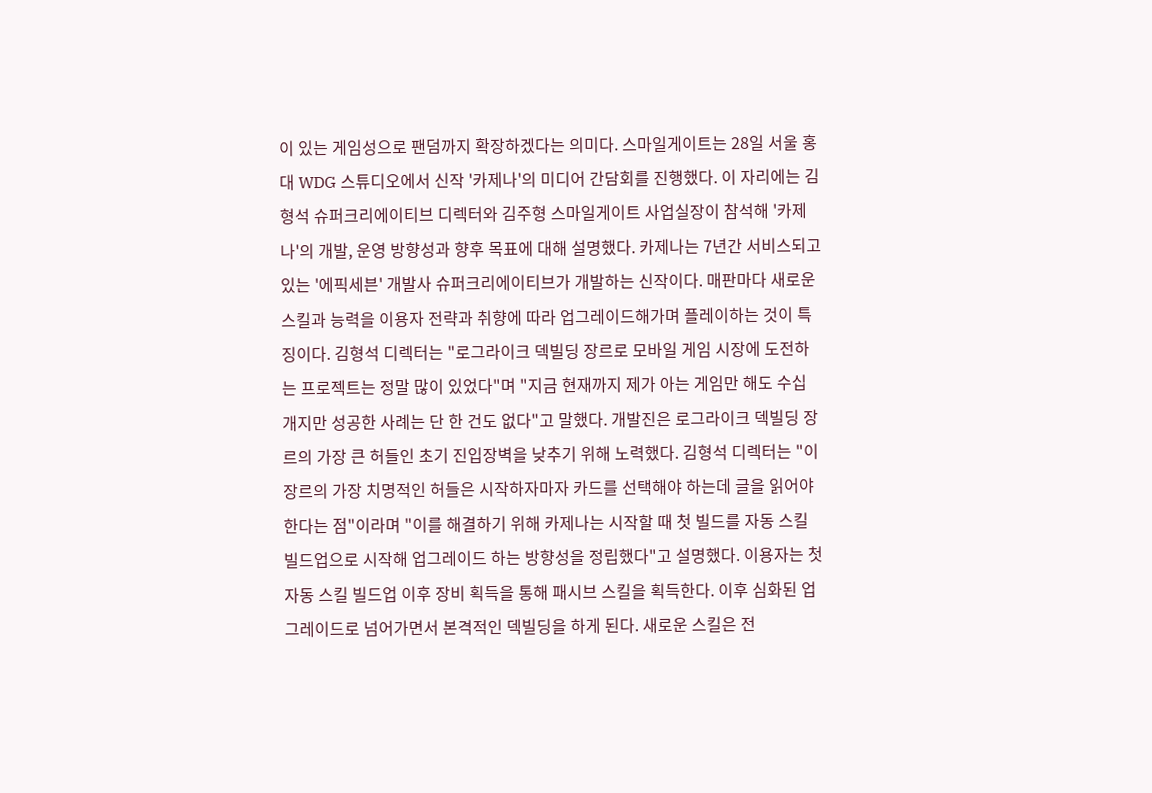이 있는 게임성으로 팬덤까지 확장하겠다는 의미다. 스마일게이트는 28일 서울 홍대 WDG 스튜디오에서 신작 '카제나'의 미디어 간담회를 진행했다. 이 자리에는 김형석 슈퍼크리에이티브 디렉터와 김주형 스마일게이트 사업실장이 참석해 '카제나'의 개발, 운영 방향성과 향후 목표에 대해 설명했다. 카제나는 7년간 서비스되고 있는 '에픽세븐' 개발사 슈퍼크리에이티브가 개발하는 신작이다. 매판마다 새로운 스킬과 능력을 이용자 전략과 취향에 따라 업그레이드해가며 플레이하는 것이 특징이다. 김형석 디렉터는 "로그라이크 덱빌딩 장르로 모바일 게임 시장에 도전하는 프로젝트는 정말 많이 있었다"며 "지금 현재까지 제가 아는 게임만 해도 수십 개지만 성공한 사례는 단 한 건도 없다"고 말했다. 개발진은 로그라이크 덱빌딩 장르의 가장 큰 허들인 초기 진입장벽을 낮추기 위해 노력했다. 김형석 디렉터는 "이 장르의 가장 치명적인 허들은 시작하자마자 카드를 선택해야 하는데 글을 읽어야 한다는 점"이라며 "이를 해결하기 위해 카제나는 시작할 때 첫 빌드를 자동 스킬 빌드업으로 시작해 업그레이드 하는 방향성을 정립했다"고 설명했다. 이용자는 첫 자동 스킬 빌드업 이후 장비 획득을 통해 패시브 스킬을 획득한다. 이후 심화된 업그레이드로 넘어가면서 본격적인 덱빌딩을 하게 된다. 새로운 스킬은 전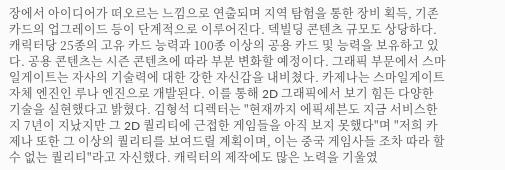장에서 아이디어가 떠오르는 느낌으로 연출되며 지역 탐험을 통한 장비 획득, 기존 카드의 업그레이드 등이 단계적으로 이루어진다. 덱빌딩 콘텐츠 규모도 상당하다. 캐릭터당 25종의 고유 카드 능력과 100종 이상의 공용 카드 및 능력을 보유하고 있다. 공용 콘텐츠는 시즌 콘텐츠에 따라 부분 변화할 예정이다. 그래픽 부문에서 스마일게이트는 자사의 기술력에 대한 강한 자신감을 내비쳤다. 카제나는 스마일게이트 자체 엔진인 루나 엔진으로 개발된다. 이를 통해 2D 그래픽에서 보기 힘든 다양한 기술을 실현했다고 밝혔다. 김형석 디렉터는 "현재까지 에픽세븐도 지금 서비스한 지 7년이 지났지만 그 2D 퀄리티에 근접한 게임들을 아직 보지 못했다"며 "저희 카제나 또한 그 이상의 퀄리티를 보여드릴 계획이며, 이는 중국 게임사들 조차 따라 할 수 없는 퀄리티"라고 자신했다. 캐릭터의 제작에도 많은 노력을 기울였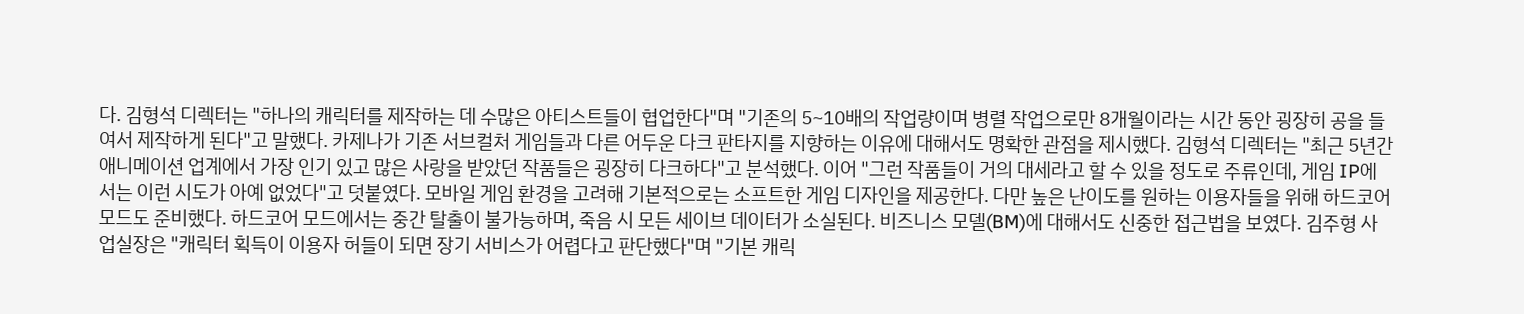다. 김형석 디렉터는 "하나의 캐릭터를 제작하는 데 수많은 아티스트들이 협업한다"며 "기존의 5~10배의 작업량이며 병렬 작업으로만 8개월이라는 시간 동안 굉장히 공을 들여서 제작하게 된다"고 말했다. 카제나가 기존 서브컬처 게임들과 다른 어두운 다크 판타지를 지향하는 이유에 대해서도 명확한 관점을 제시했다. 김형석 디렉터는 "최근 5년간 애니메이션 업계에서 가장 인기 있고 많은 사랑을 받았던 작품들은 굉장히 다크하다"고 분석했다. 이어 "그런 작품들이 거의 대세라고 할 수 있을 정도로 주류인데, 게임 IP에서는 이런 시도가 아예 없었다"고 덧붙였다. 모바일 게임 환경을 고려해 기본적으로는 소프트한 게임 디자인을 제공한다. 다만 높은 난이도를 원하는 이용자들을 위해 하드코어 모드도 준비했다. 하드코어 모드에서는 중간 탈출이 불가능하며, 죽음 시 모든 세이브 데이터가 소실된다. 비즈니스 모델(BM)에 대해서도 신중한 접근법을 보였다. 김주형 사업실장은 "캐릭터 획득이 이용자 허들이 되면 장기 서비스가 어렵다고 판단했다"며 "기본 캐릭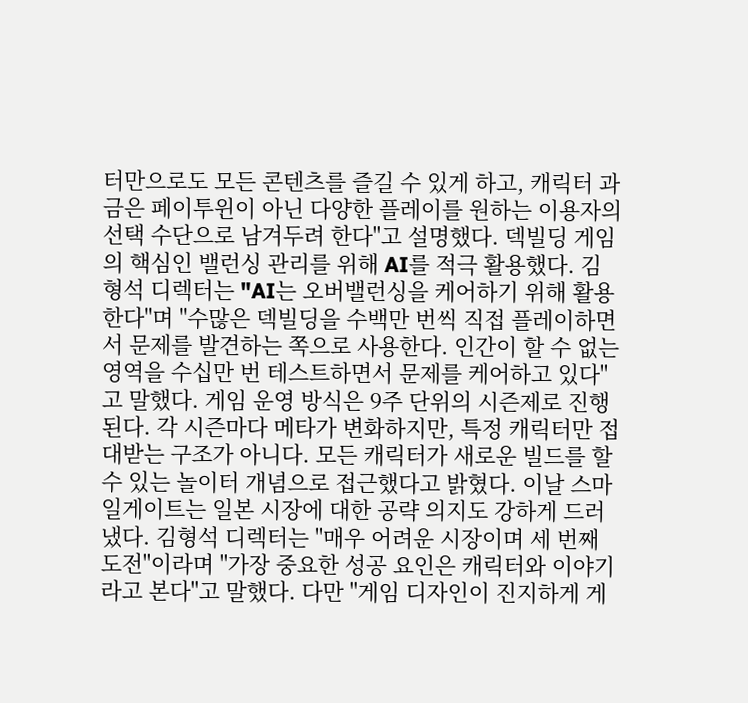터만으로도 모든 콘텐츠를 즐길 수 있게 하고, 캐릭터 과금은 페이투윈이 아닌 다양한 플레이를 원하는 이용자의 선택 수단으로 남겨두려 한다"고 설명했다. 덱빌딩 게임의 핵심인 밸런싱 관리를 위해 AI를 적극 활용했다. 김형석 디렉터는 "AI는 오버밸런싱을 케어하기 위해 활용한다"며 "수많은 덱빌딩을 수백만 번씩 직접 플레이하면서 문제를 발견하는 쪽으로 사용한다. 인간이 할 수 없는 영역을 수십만 번 테스트하면서 문제를 케어하고 있다"고 말했다. 게임 운영 방식은 9주 단위의 시즌제로 진행된다. 각 시즌마다 메타가 변화하지만, 특정 캐릭터만 접대받는 구조가 아니다. 모든 캐릭터가 새로운 빌드를 할 수 있는 놀이터 개념으로 접근했다고 밝혔다. 이날 스마일게이트는 일본 시장에 대한 공략 의지도 강하게 드러냈다. 김형석 디렉터는 "매우 어려운 시장이며 세 번째 도전"이라며 "가장 중요한 성공 요인은 캐릭터와 이야기라고 본다"고 말했다. 다만 "게임 디자인이 진지하게 게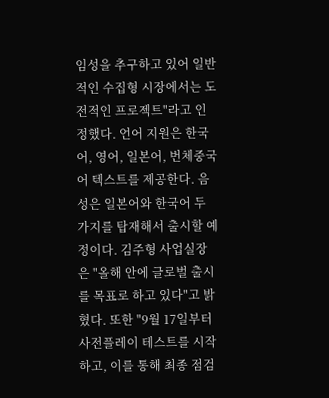임성을 추구하고 있어 일반적인 수집형 시장에서는 도전적인 프로젝트"라고 인정했다. 언어 지원은 한국어, 영어, 일본어, 번체중국어 텍스트를 제공한다. 음성은 일본어와 한국어 두 가지를 탑재해서 출시할 예정이다. 김주형 사업실장은 "올해 안에 글로벌 출시를 목표로 하고 있다"고 밝혔다. 또한 "9월 17일부터 사전플레이 테스트를 시작하고, 이를 통해 최종 점검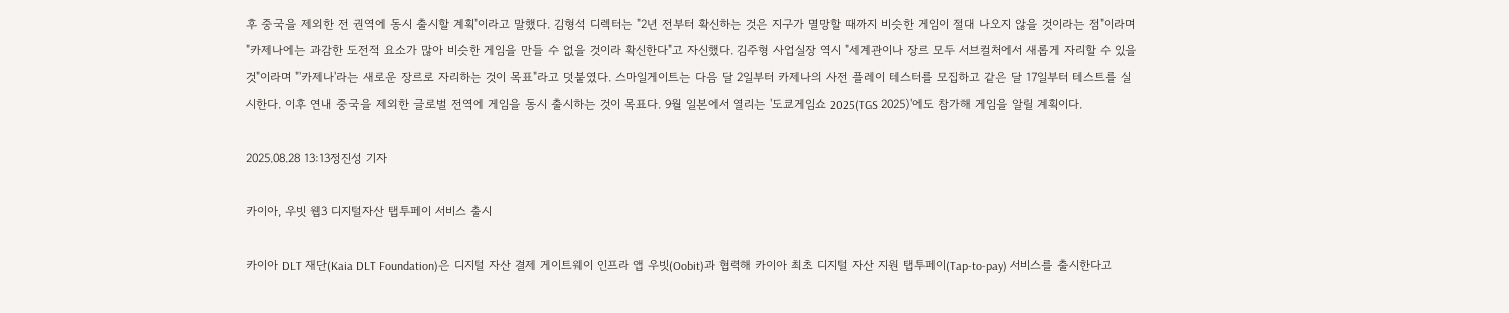후 중국을 제외한 전 권역에 동시 출시할 계획"이라고 말했다. 김형석 디렉터는 "2년 전부터 확신하는 것은 지구가 멸망할 때까지 비슷한 게임이 절대 나오지 않을 것이라는 점"이라며 "카제나에는 과감한 도전적 요소가 많아 비슷한 게임을 만들 수 없을 것이라 확신한다"고 자신했다. 김주형 사업실장 역시 "세계관이나 장르 모두 서브컬처에서 새롭게 자리할 수 있을 것"이라며 "'카제나'라는 새로운 장르로 자리하는 것이 목표"라고 덧붙였다. 스마일게이트는 다음 달 2일부터 카제나의 사전 플레이 테스터를 모집하고 같은 달 17일부터 테스트를 실시한다. 이후 연내 중국을 제외한 글로벌 전역에 게임을 동시 출시하는 것이 목표다. 9월 일본에서 열리는 '도쿄게임쇼 2025(TGS 2025)'에도 참가해 게임을 알릴 계획이다.

2025.08.28 13:13정진성 기자

카이아, 우빗 웹3 디지털자산 탭투페이 서비스 출시

카이아 DLT 재단(Kaia DLT Foundation)은 디지털 자산 결제 게이트웨이 인프라 앱 우빗(Oobit)과 협력해 카이아 최초 디지털 자산 지원 탭투페이(Tap-to-pay) 서비스를 출시한다고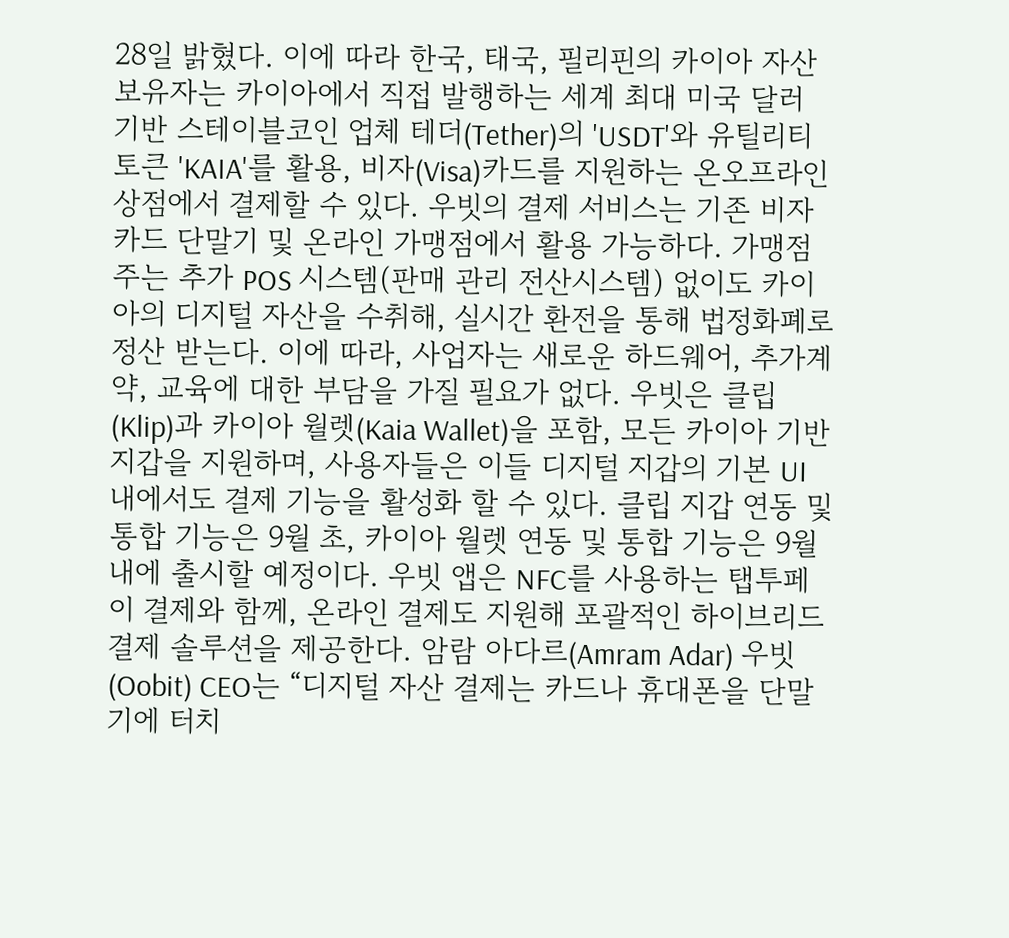28일 밝혔다. 이에 따라 한국, 태국, 필리핀의 카이아 자산 보유자는 카이아에서 직접 발행하는 세계 최대 미국 달러 기반 스테이블코인 업체 테더(Tether)의 'USDT'와 유틸리티 토큰 'KAIA'를 활용, 비자(Visa)카드를 지원하는 온오프라인 상점에서 결제할 수 있다. 우빗의 결제 서비스는 기존 비자카드 단말기 및 온라인 가맹점에서 활용 가능하다. 가맹점주는 추가 POS 시스템(판매 관리 전산시스템) 없이도 카이아의 디지털 자산을 수취해, 실시간 환전을 통해 법정화폐로 정산 받는다. 이에 따라, 사업자는 새로운 하드웨어, 추가계약, 교육에 대한 부담을 가질 필요가 없다. 우빗은 클립(Klip)과 카이아 월렛(Kaia Wallet)을 포함, 모든 카이아 기반 지갑을 지원하며, 사용자들은 이들 디지털 지갑의 기본 UI 내에서도 결제 기능을 활성화 할 수 있다. 클립 지갑 연동 및 통합 기능은 9월 초, 카이아 월렛 연동 및 통합 기능은 9월 내에 출시할 예정이다. 우빗 앱은 NFC를 사용하는 탭투페이 결제와 함께, 온라인 결제도 지원해 포괄적인 하이브리드 결제 솔루션을 제공한다. 암람 아다르(Amram Adar) 우빗(Oobit) CEO는 “디지털 자산 결제는 카드나 휴대폰을 단말기에 터치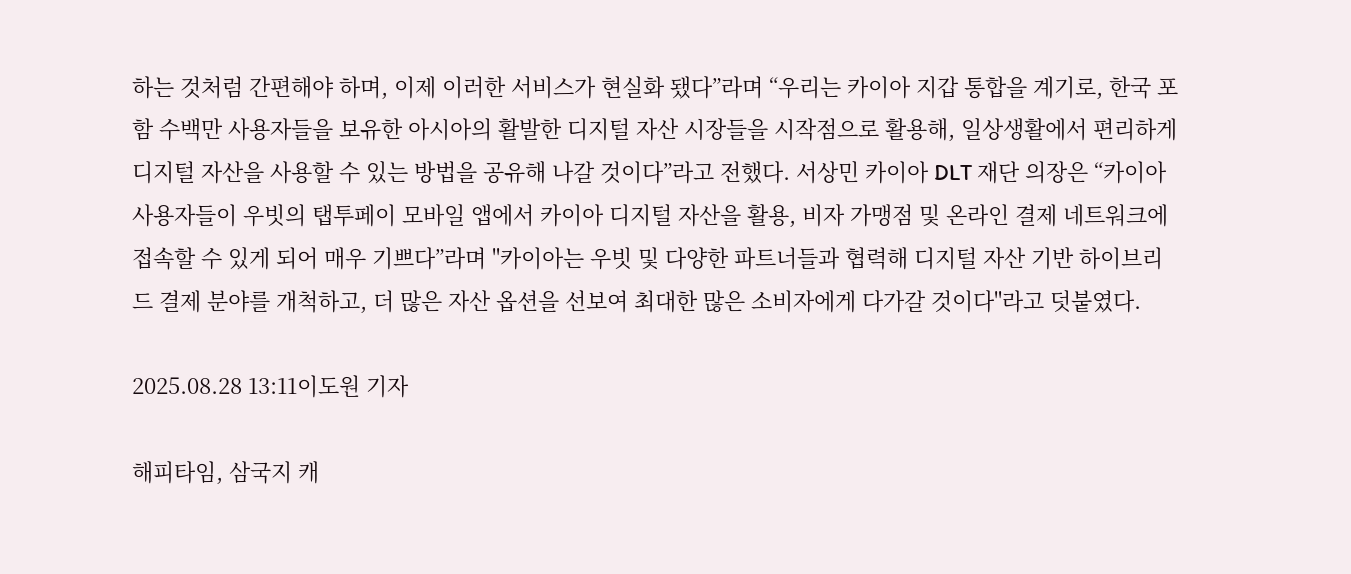하는 것처럼 간편해야 하며, 이제 이러한 서비스가 현실화 됐다”라며 “우리는 카이아 지갑 통합을 계기로, 한국 포함 수백만 사용자들을 보유한 아시아의 활발한 디지털 자산 시장들을 시작점으로 활용해, 일상생활에서 편리하게 디지털 자산을 사용할 수 있는 방법을 공유해 나갈 것이다”라고 전했다. 서상민 카이아 DLT 재단 의장은 “카이아 사용자들이 우빗의 탭투페이 모바일 앱에서 카이아 디지털 자산을 활용, 비자 가맹점 및 온라인 결제 네트워크에 접속할 수 있게 되어 매우 기쁘다”라며 "카이아는 우빗 및 다양한 파트너들과 협력해 디지털 자산 기반 하이브리드 결제 분야를 개척하고, 더 많은 자산 옵션을 선보여 최대한 많은 소비자에게 다가갈 것이다"라고 덧붙였다.

2025.08.28 13:11이도원 기자

해피타임, 삼국지 캐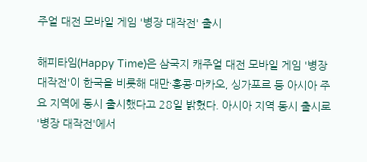주얼 대전 모바일 게임 '병장 대작전' 출시

해피타임(Happy Time)은 삼국지 캐주얼 대전 모바일 게임 '병장 대작전'이 한국을 비롯해 대만·홍콩·마카오, 싱가포르 등 아시아 주요 지역에 동시 출시했다고 28일 밝혔다. 아시아 지역 동시 출시로 '병장 대작전'에서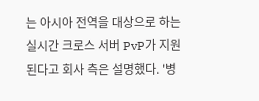는 아시아 전역을 대상으로 하는 실시간 크로스 서버 PvP가 지원된다고 회사 측은 설명했다. '병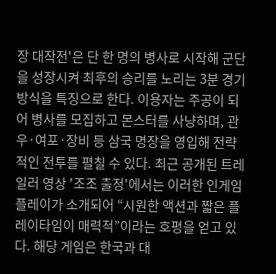장 대작전'은 단 한 명의 병사로 시작해 군단을 성장시켜 최후의 승리를 노리는 3분 경기 방식을 특징으로 한다. 이용자는 주공이 되어 병사를 모집하고 몬스터를 사냥하며, 관우·여포·장비 등 삼국 명장을 영입해 전략적인 전투를 펼칠 수 있다. 최근 공개된 트레일러 영상 '조조 출정'에서는 이러한 인게임 플레이가 소개되어 “시원한 액션과 짧은 플레이타임이 매력적”이라는 호평을 얻고 있다. 해당 게임은 한국과 대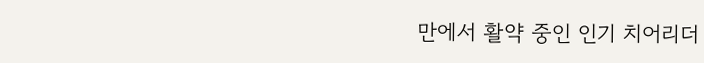만에서 활약 중인 인기 치어리더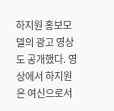하지원 홍보모델의 광고 영상도 공개했다. 영상에서 하지원은 여신으로서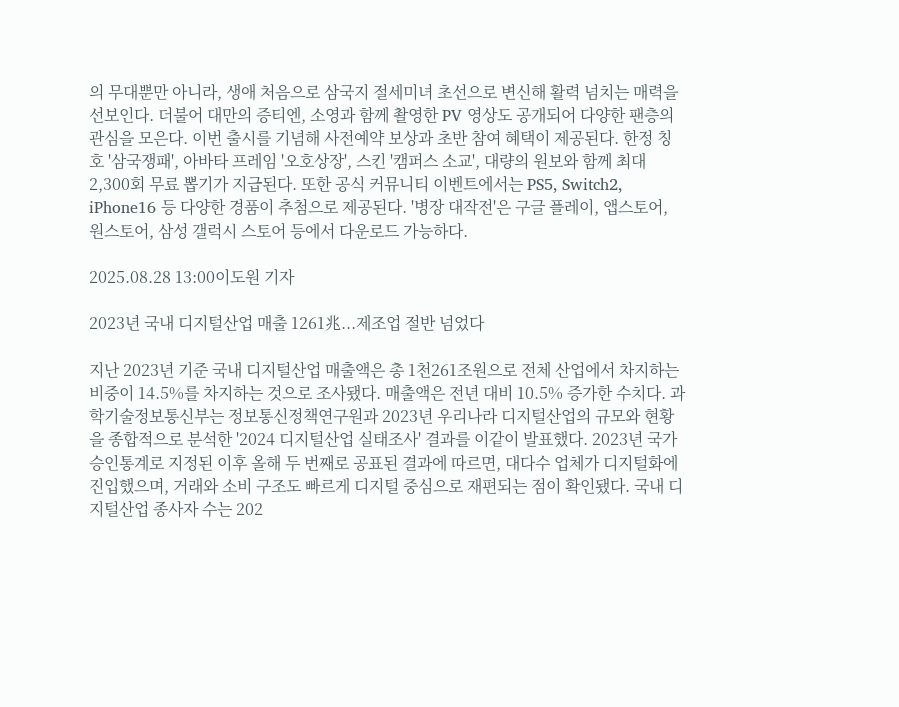의 무대뿐만 아니라, 생애 처음으로 삼국지 절세미녀 초선으로 변신해 활력 넘치는 매력을 선보인다. 더불어 대만의 증티엔, 소영과 함께 촬영한 PV 영상도 공개되어 다양한 팬층의 관심을 모은다. 이번 출시를 기념해 사전예약 보상과 초반 참여 혜택이 제공된다. 한정 칭호 '삼국쟁패', 아바타 프레임 '오호상장', 스킨 '캠퍼스 소교', 대량의 원보와 함께 최대 2,300회 무료 뽑기가 지급된다. 또한 공식 커뮤니티 이벤트에서는 PS5, Switch2, iPhone16 등 다양한 경품이 추첨으로 제공된다. '병장 대작전'은 구글 플레이, 앱스토어, 원스토어, 삼성 갤럭시 스토어 등에서 다운로드 가능하다.

2025.08.28 13:00이도원 기자

2023년 국내 디지털산업 매출 1261兆...제조업 절반 넘었다

지난 2023년 기준 국내 디지털산업 매출액은 총 1천261조원으로 전체 산업에서 차지하는 비중이 14.5%를 차지하는 것으로 조사됐다. 매출액은 전년 대비 10.5% 증가한 수치다. 과학기술정보통신부는 정보통신정책연구원과 2023년 우리나라 디지털산업의 규모와 현황을 종합적으로 분석한 '2024 디지털산업 실태조사' 결과를 이같이 발표했다. 2023년 국가승인통계로 지정된 이후 올해 두 번째로 공표된 결과에 따르면, 대다수 업체가 디지털화에 진입했으며, 거래와 소비 구조도 빠르게 디지털 중심으로 재편되는 점이 확인됐다. 국내 디지털산업 종사자 수는 202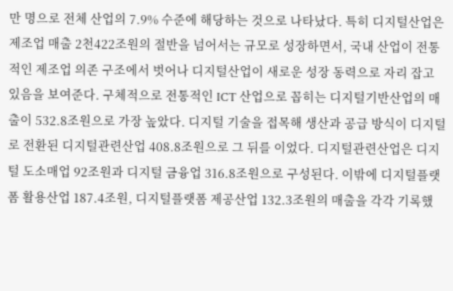만 명으로 전체 산업의 7.9% 수준에 해당하는 것으로 나타났다. 특히 디지털산업은 제조업 매출 2천422조원의 절반을 넘어서는 규모로 성장하면서, 국내 산업이 전통적인 제조업 의존 구조에서 벗어나 디지털산업이 새로운 성장 동력으로 자리 잡고 있음을 보여준다. 구체적으로 전통적인 ICT 산업으로 꼽히는 디지털기반산업의 매출이 532.8조원으로 가장 높았다. 디지털 기술을 접목해 생산과 공급 방식이 디지털로 전환된 디지털관련산업 408.8조원으로 그 뒤를 이었다. 디지털관련산업은 디지털 도소매업 92조원과 디지털 금융업 316.8조원으로 구성된다. 이밖에 디지털플랫폼 활용산업 187.4조원, 디지털플랫폼 제공산업 132.3조원의 매출을 각각 기록했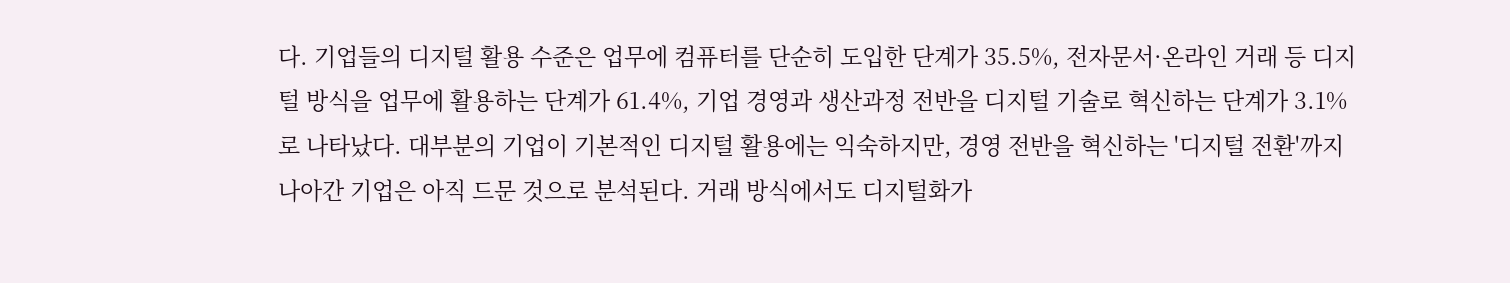다. 기업들의 디지털 활용 수준은 업무에 컴퓨터를 단순히 도입한 단계가 35.5%, 전자문서·온라인 거래 등 디지털 방식을 업무에 활용하는 단계가 61.4%, 기업 경영과 생산과정 전반을 디지털 기술로 혁신하는 단계가 3.1%로 나타났다. 대부분의 기업이 기본적인 디지털 활용에는 익숙하지만, 경영 전반을 혁신하는 '디지털 전환'까지 나아간 기업은 아직 드문 것으로 분석된다. 거래 방식에서도 디지털화가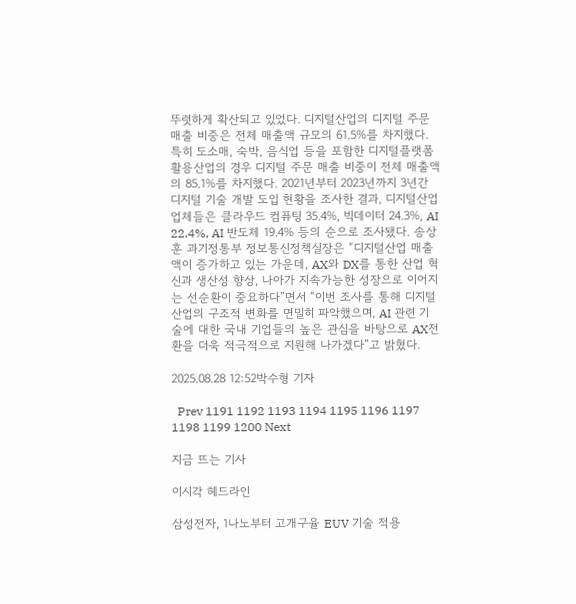뚜렷하게 확산되고 있었다. 디지털산업의 디지털 주문 매출 비중은 전체 매출액 규모의 61.5%를 차지했다. 특히 도소매, 숙박, 음식업 등을 포함한 디지털플랫폼 활용산업의 경우 디지털 주문 매출 비중이 전체 매출액의 85.1%를 차지했다. 2021년부터 2023년까지 3년간 디지털 기술 개발 도입 현황을 조사한 결과, 디지털산업 업체들은 클라우드 컴퓨팅 35.4%, 빅데이터 24.3%, AI 22.4%, AI 반도체 19.4% 등의 순으로 조사됐다. 송상훈 과기정통부 정보통신정책실장은 “디지털산업 매출액이 증가하고 있는 가운데, AX와 DX를 통한 산업 혁신과 생산성 향상, 나아가 지속가능한 성장으로 이어지는 선순환이 중요하다”면서 “이번 조사를 통해 디지털산업의 구조적 변화를 면밀히 파악했으며, AI 관련 기술에 대한 국내 기업들의 높은 관심을 바탕으로 AX전환을 더욱 적극적으로 지원해 나가겠다”고 밝혔다.

2025.08.28 12:52박수형 기자

  Prev 1191 1192 1193 1194 1195 1196 1197 1198 1199 1200 Next

지금 뜨는 기사

이시각 헤드라인

삼성전자, 1나노부터 고개구율 EUV 기술 적용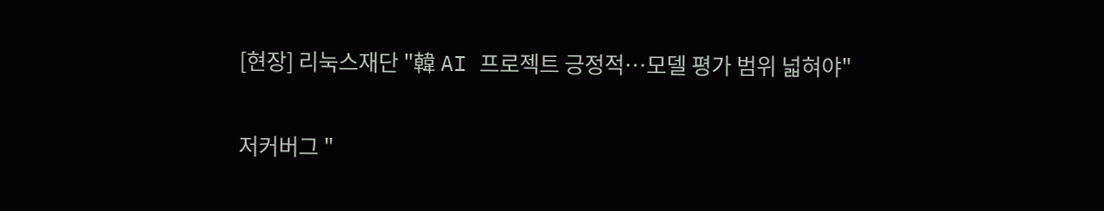[현장] 리눅스재단 "韓 AI 프로젝트 긍정적…모델 평가 범위 넓혀야"

저커버그 "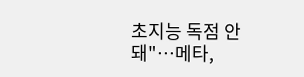초지능 독점 안 돼"…메타,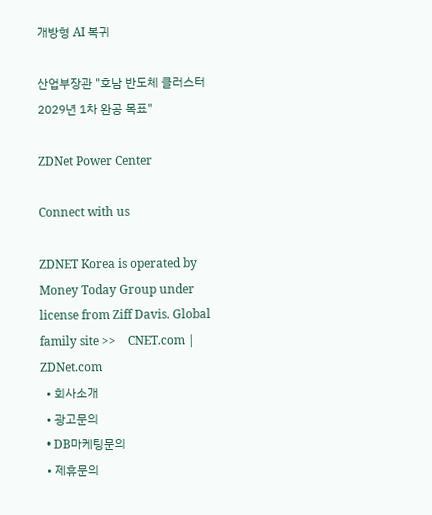개방형 AI 복귀

산업부장관 "호남 반도체 클러스터 2029년 1차 완공 목표"

ZDNet Power Center

Connect with us

ZDNET Korea is operated by Money Today Group under license from Ziff Davis. Global family site >>    CNET.com | ZDNet.com
  • 회사소개
  • 광고문의
  • DB마케팅문의
  • 제휴문의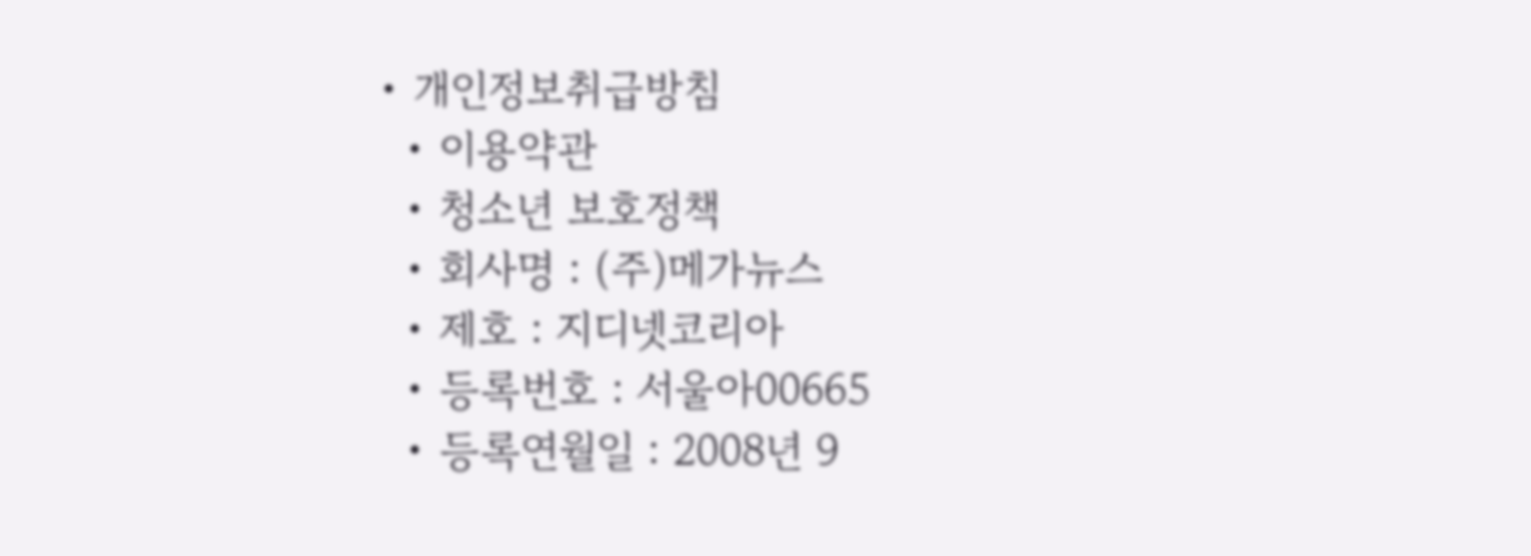• 개인정보취급방침
  • 이용약관
  • 청소년 보호정책
  • 회사명 : (주)메가뉴스
  • 제호 : 지디넷코리아
  • 등록번호 : 서울아00665
  • 등록연월일 : 2008년 9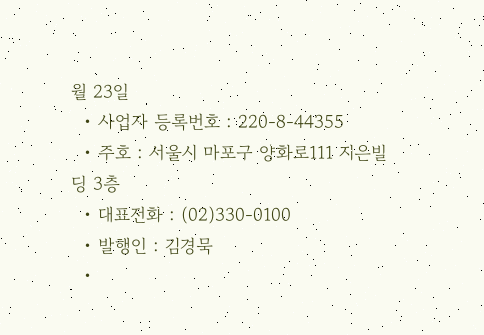월 23일
  • 사업자 등록번호 : 220-8-44355
  • 주호 : 서울시 마포구 양화로111 지은빌딩 3층
  • 대표전화 : (02)330-0100
  • 발행인 : 김경묵
  •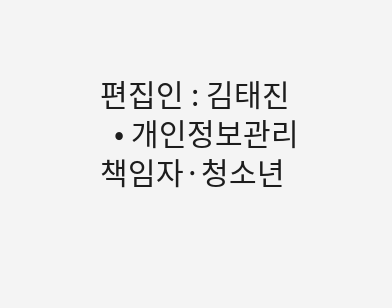편집인 : 김태진
  • 개인정보관리 책임자·청소년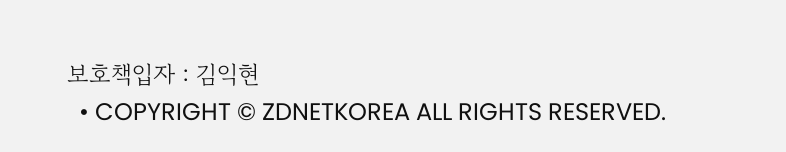보호책입자 : 김익현
  • COPYRIGHT © ZDNETKOREA ALL RIGHTS RESERVED.